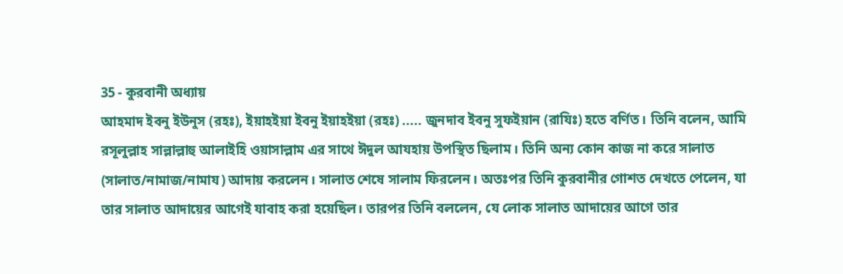35 - কুরবানী অধ্যায়
আহমাদ ইবনু ইউনুস (রহঃ), ইয়াহইয়া ইবনু ইয়াহইয়া (রহঃ) ..... জুনদাব ইবনু সুফইয়ান (রাযিঃ) হতে বর্ণিত। তিনি বলেন, আমি রসূলুল্লাহ সাল্লাল্লাহু আলাইহি ওয়াসাল্লাম এর সাথে ঈদুল আযহায় উপস্থিত ছিলাম। তিনি অন্য কোন কাজ না করে সালাত (সালাত/নামাজ/নামায) আদায় করলেন। সালাত শেষে সালাম ফিরলেন। অতঃপর তিনি কুরবানীর গোশত দেখতে পেলেন, যা তার সালাত আদায়ের আগেই যাবাহ করা হয়েছিল। তারপর তিনি বললেন, যে লোক সালাত আদায়ের আগে তার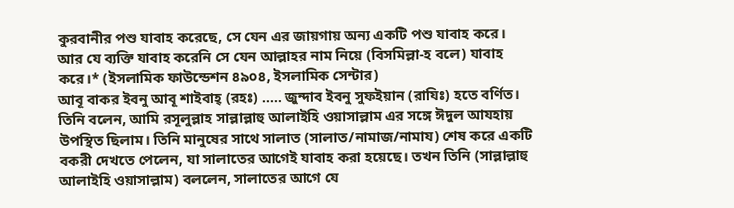কুরবানীর পশু যাবাহ করেছে, সে যেন এর জায়গায় অন্য একটি পশু যাবাহ করে। আর যে ব্যক্তি যাবাহ করেনি সে যেন আল্লাহর নাম নিয়ে (বিসমিল্লা-হ বলে) যাবাহ করে।* (ইসলামিক ফাউন্ডেশন ৪৯০৪, ইসলামিক সেন্টার)
আবূ বাকর ইবনু আবূ শাইবাহ্ (রহঃ) ..... জুন্দাব ইবনু সুফইয়ান (রাযিঃ) হতে বর্ণিত। তিনি বলেন, আমি রসূলুল্লাহ সাল্লাল্লাহু আলাইহি ওয়াসাল্লাম এর সঙ্গে ঈদুল আযহায় উপস্থিত ছিলাম। তিনি মানুষের সাথে সালাত (সালাত/নামাজ/নামায) শেষ করে একটি বকরী দেখতে পেলেন, যা সালাতের আগেই যাবাহ করা হয়েছে। তখন তিনি (সাল্লাল্লাহু আলাইহি ওয়াসাল্লাম) বললেন, সালাতের আগে যে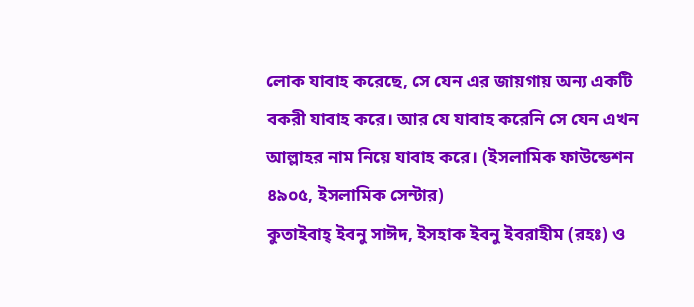লোক যাবাহ করেছে, সে যেন এর জায়গায় অন্য একটি বকরী যাবাহ করে। আর যে যাবাহ করেনি সে যেন এখন আল্লাহর নাম নিয়ে যাবাহ করে। (ইসলামিক ফাউন্ডেশন ৪৯০৫, ইসলামিক সেন্টার)
কুতাইবাহ্ ইবনু সাঈদ, ইসহাক ইবনু ইবরাহীম (রহঃ) ও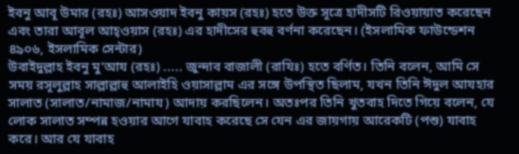ইবনু আবূ উমার (রহঃ) আসওয়াদ ইবনু কায়স (রহঃ) হতে উক্ত সূত্রে হাদীসটি রিওয়ায়াত করেছেন এবং তারা আবূল আহ্ওয়াস (রহঃ) এর হাদীসের হুবহু বর্ণনা করেছেন। (ইসলামিক ফাউন্ডেশন ৪৯০৬, ইসলামিক সেন্টার)
উবাইদুল্লাহ ইবনু মু'আয (রহঃ) ..... জুন্দাব বাজালী (রাযিঃ) হতে বর্ণিত। তিনি বলেন, আমি সে সময় রসূলুল্লাহ সাল্লাল্লাহু আলাইহি ওয়াসাল্লাম এর সঙ্গে উপস্থিত ছিলাম, যখন তিনি ঈদুল আযহার সালাত (সালাত/নামাজ/নামায) আদায় করছিলেন। অতঃপর তিনি খুতবাহ দিতে গিয়ে বলেন, যে লোক সালাত সম্পন্ন হওয়ার আগে যাবাহ করেছে সে যেন এর জায়গায় আরেকটি (পশু) যাবাহ করে। আর যে যাবাহ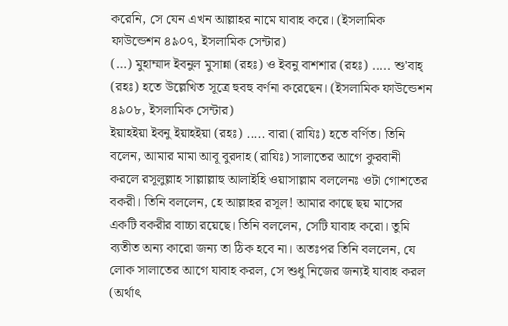করেনি, সে যেন এখন আল্লাহর নামে যাবাহ করে। (ইসলামিক ফাউন্ডেশন ৪৯০৭, ইসলামিক সেন্টার)
(…) মুহাম্মাদ ইবনুল মুসান্না (রহঃ) ও ইবনু বাশশার (রহঃ) ..... শু'বাহ্ (রহঃ) হতে উল্লেখিত সূত্রে হুবহু বর্ণনা করেছেন। (ইসলামিক ফাউন্ডেশন ৪৯০৮, ইসলামিক সেন্টার)
ইয়াহইয়া ইবনু ইয়াহইয়া (রহঃ) ..... বারা (রাযিঃ) হতে বর্ণিত। তিনি বলেন, আমার মামা আবূ বুরদাহ (রাযিঃ) সালাতের আগে কুরবানী করলে রসূলুল্লাহ সাল্লাল্লাহু আলাইহি ওয়াসাল্লাম বললেনঃ ওটা গোশতের বকরী। তিনি বললেন, হে আল্লাহর রসূল! আমার কাছে ছয় মাসের একটি বকরীর বাচ্চা রয়েছে। তিনি বললেন, সেটি যাবাহ করো। তুমি ব্যতীত অন্য কারো জন্য তা ঠিক হবে না। অতঃপর তিনি বললেন, যে লোক সালাতের আগে যাবাহ করল, সে শুধু নিজের জন্যই যাবাহ করল (অর্থাৎ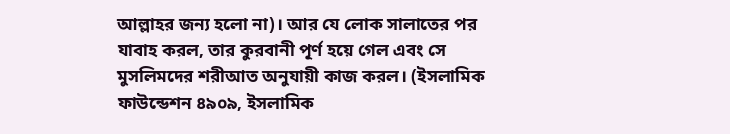আল্লাহর জন্য হলো না)। আর যে লোক সালাতের পর যাবাহ করল, তার কুরবানী পূর্ণ হয়ে গেল এবং সে মুসলিমদের শরীআত অনুযায়ী কাজ করল। (ইসলামিক ফাউন্ডেশন ৪৯০৯, ইসলামিক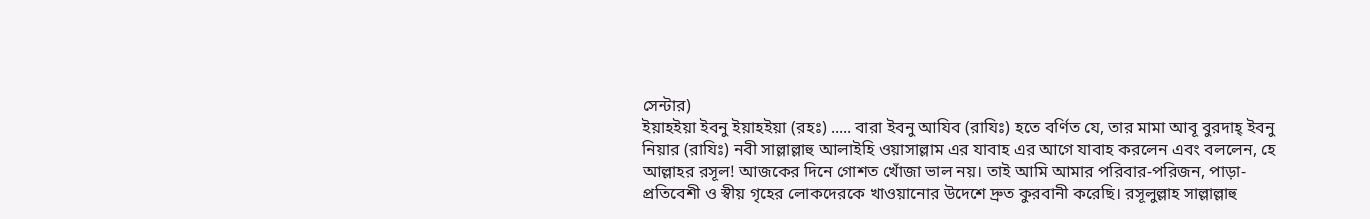সেন্টার)
ইয়াহইয়া ইবনু ইয়াহইয়া (রহঃ) ..... বারা ইবনু আযিব (রাযিঃ) হতে বর্ণিত যে, তার মামা আবূ বুরদাহ্ ইবনু নিয়ার (রাযিঃ) নবী সাল্লাল্লাহু আলাইহি ওয়াসাল্লাম এর যাবাহ এর আগে যাবাহ করলেন এবং বললেন, হে আল্লাহর রসূল! আজকের দিনে গোশত খোঁজা ভাল নয়। তাই আমি আমার পরিবার-পরিজন, পাড়া-প্রতিবেশী ও স্বীয় গৃহের লোকদেরকে খাওয়ানোর উদেশে দ্রুত কুরবানী করেছি। রসূলুল্লাহ সাল্লাল্লাহু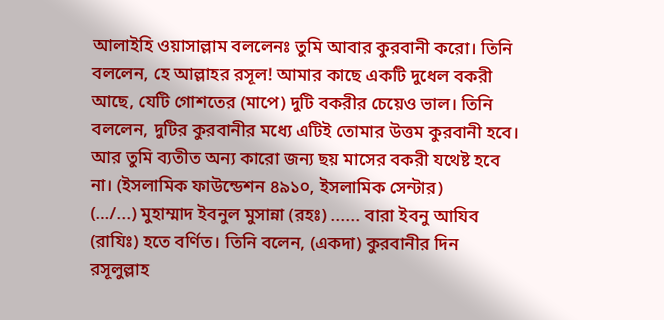আলাইহি ওয়াসাল্লাম বললেনঃ তুমি আবার কুরবানী করো। তিনি বললেন, হে আল্লাহর রসূল! আমার কাছে একটি দুধেল বকরী আছে, যেটি গোশতের (মাপে) দুটি বকরীর চেয়েও ভাল। তিনি বললেন, দুটির কুরবানীর মধ্যে এটিই তোমার উত্তম কুরবানী হবে। আর তুমি ব্যতীত অন্য কারো জন্য ছয় মাসের বকরী যথেষ্ট হবে না। (ইসলামিক ফাউন্ডেশন ৪৯১০, ইসলামিক সেন্টার)
(…/...) মুহাম্মাদ ইবনুল মুসান্না (রহঃ) ...... বারা ইবনু আযিব (রাযিঃ) হতে বর্ণিত। তিনি বলেন, (একদা) কুরবানীর দিন রসূলুল্লাহ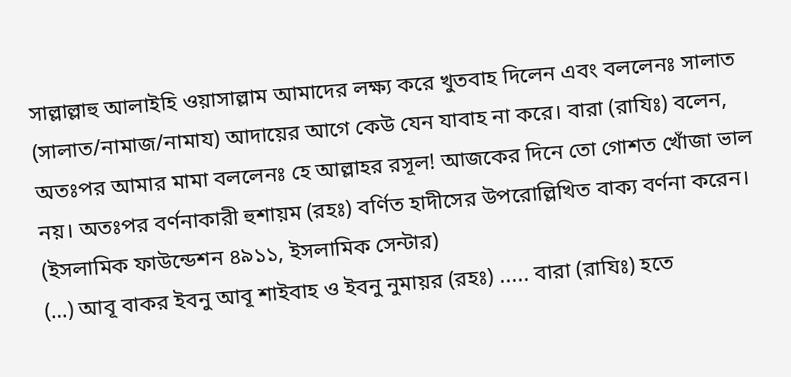সাল্লাল্লাহু আলাইহি ওয়াসাল্লাম আমাদের লক্ষ্য করে খুতবাহ দিলেন এবং বললেনঃ সালাত (সালাত/নামাজ/নামায) আদায়ের আগে কেউ যেন যাবাহ না করে। বারা (রাযিঃ) বলেন, অতঃপর আমার মামা বললেনঃ হে আল্লাহর রসূল! আজকের দিনে তো গোশত খোঁজা ভাল নয়। অতঃপর বর্ণনাকারী হুশায়ম (রহঃ) বর্ণিত হাদীসের উপরোল্লিখিত বাক্য বর্ণনা করেন। (ইসলামিক ফাউন্ডেশন ৪৯১১, ইসলামিক সেন্টার)
(…) আবূ বাকর ইবনু আবূ শাইবাহ ও ইবনু নুমায়র (রহঃ) ..... বারা (রাযিঃ) হতে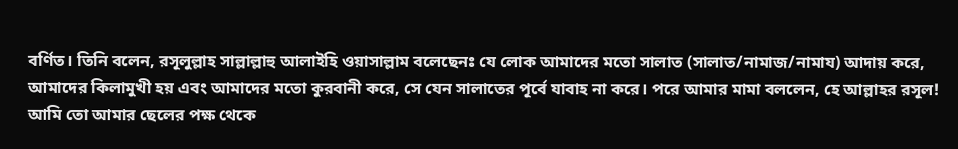বর্ণিত। তিনি বলেন, রসূলুল্লাহ সাল্লাল্লাহু আলাইহি ওয়াসাল্লাম বলেছেনঃ যে লোক আমাদের মতো সালাত (সালাত/নামাজ/নামায) আদায় করে, আমাদের কিলামুখী হয় এবং আমাদের মতো কুরবানী করে, সে যেন সালাতের পূর্বে যাবাহ না করে। পরে আমার মামা বললেন, হে আল্লাহর রসূল! আমি তো আমার ছেলের পক্ষ থেকে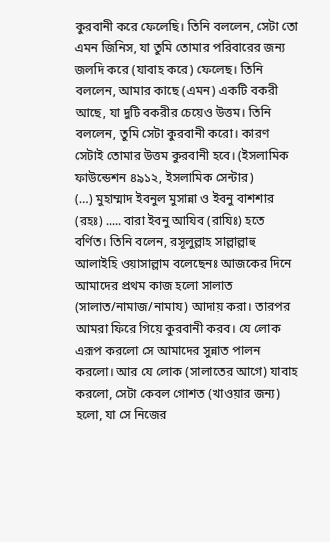কুরবানী করে ফেলেছি। তিনি বললেন, সেটা তো এমন জিনিস, যা তুমি তোমার পরিবারের জন্য জলদি করে (যাবাহ করে) ফেলেছ। তিনি বললেন, আমার কাছে (এমন) একটি বকরী আছে, যা দুটি বকরীর চেয়েও উত্তম। তিনি বললেন, তুমি সেটা কুরবানী করো। কারণ সেটাই তোমার উত্তম কুরবানী হবে। (ইসলামিক ফাউন্ডেশন ৪৯১২, ইসলামিক সেন্টার)
(…) মুহাম্মাদ ইবনুল মুসান্না ও ইবনু বাশশার (রহঃ) ..... বারা ইবনু আযিব (রাযিঃ) হতে বর্ণিত। তিনি বলেন, রসূলুল্লাহ সাল্লাল্লাহু আলাইহি ওয়াসাল্লাম বলেছেনঃ আজকের দিনে আমাদের প্রথম কাজ হলো সালাত (সালাত/নামাজ/নামায) আদায় করা। তারপর আমরা ফিরে গিয়ে কুরবানী করব। যে লোক এরূপ করলো সে আমাদের সুন্নাত পালন করলো। আর যে লোক (সালাতের আগে) যাবাহ করলো, সেটা কেবল গোশত (খাওয়ার জন্য) হলো, যা সে নিজের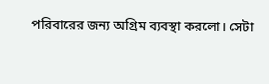পরিবারের জন্য অগ্রিম ব্যবস্থা করলো। সেটা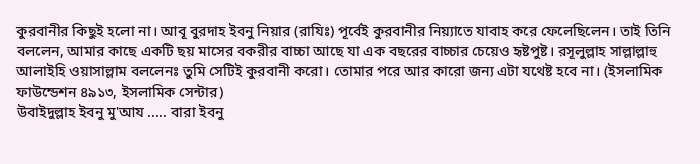কুরবানীর কিছুই হলো না। আবূ বুরদাহ ইবনু নিয়ার (রাযিঃ) পূর্বেই কুরবানীর নিয়্যাতে যাবাহ করে ফেলেছিলেন। তাই তিনি বললেন, আমার কাছে একটি ছয় মাসের বকরীর বাচ্চা আছে যা এক বছরের বাচ্চার চেয়েও হৃষ্টপুষ্ট। রসূলুল্লাহ সাল্লাল্লাহু আলাইহি ওয়াসাল্লাম বললেনঃ তুমি সেটিই কুরবানী করো। তোমার পরে আর কারো জন্য এটা যথেষ্ট হবে না। (ইসলামিক ফাউন্ডেশন ৪৯১৩, ইসলামিক সেন্টার)
উবাইদুল্লাহ ইবনু মু'আয ..... বারা ইবনু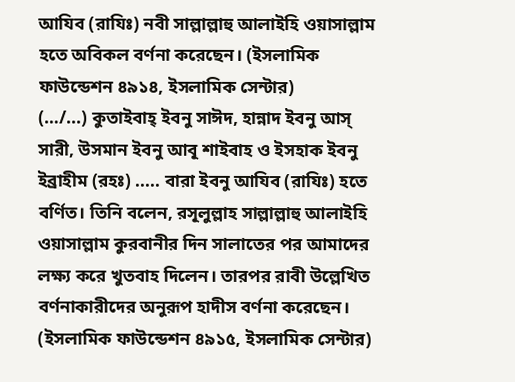আযিব (রাযিঃ) নবী সাল্লাল্লাহু আলাইহি ওয়াসাল্লাম হতে অবিকল বর্ণনা করেছেন। (ইসলামিক ফাউন্ডেশন ৪৯১৪, ইসলামিক সেন্টার)
(…/...) কুতাইবাহ্ ইবনু সাঈদ, হান্নাদ ইবনু আস্ সারী, উসমান ইবনু আবূ শাইবাহ ও ইসহাক ইবনু ইব্রাহীম (রহঃ) ..... বারা ইবনু আযিব (রাযিঃ) হতে বর্ণিত। তিনি বলেন, রসূলুল্লাহ সাল্লাল্লাহু আলাইহি ওয়াসাল্লাম কুরবানীর দিন সালাতের পর আমাদের লক্ষ্য করে খুতবাহ দিলেন। তারপর রাবী উল্লেখিত বর্ণনাকারীদের অনুরূপ হাদীস বর্ণনা করেছেন। (ইসলামিক ফাউন্ডেশন ৪৯১৫, ইসলামিক সেন্টার)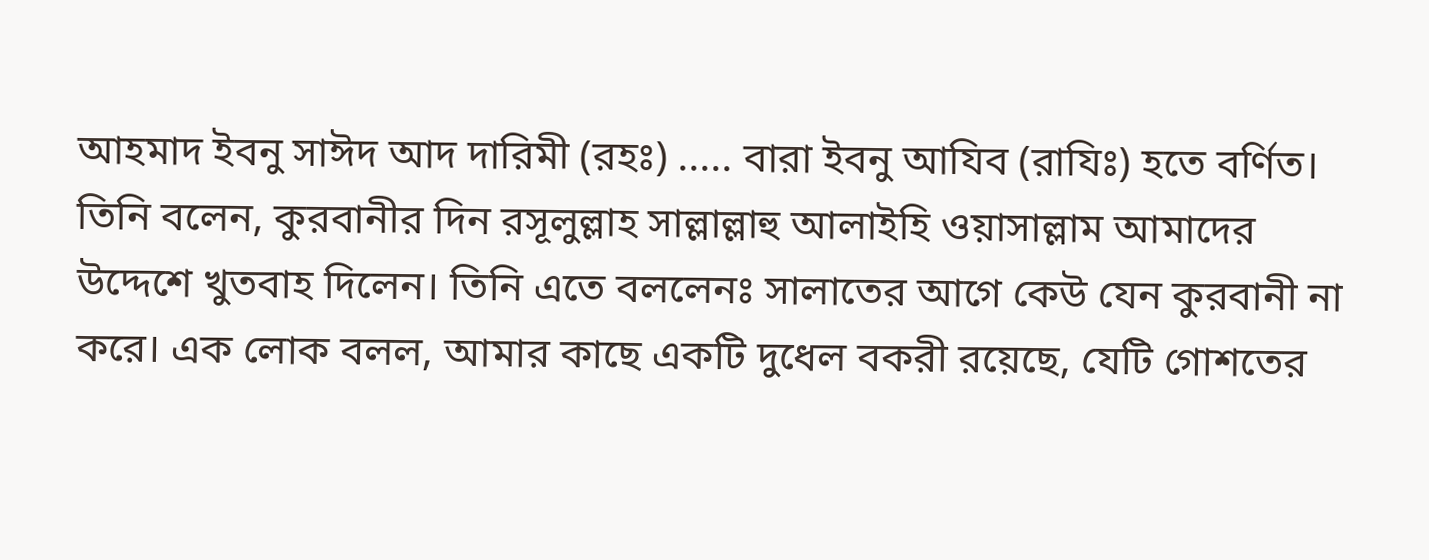আহমাদ ইবনু সাঈদ আদ দারিমী (রহঃ) ..... বারা ইবনু আযিব (রাযিঃ) হতে বর্ণিত। তিনি বলেন, কুরবানীর দিন রসূলুল্লাহ সাল্লাল্লাহু আলাইহি ওয়াসাল্লাম আমাদের উদ্দেশে খুতবাহ দিলেন। তিনি এতে বললেনঃ সালাতের আগে কেউ যেন কুরবানী না করে। এক লোক বলল, আমার কাছে একটি দুধেল বকরী রয়েছে, যেটি গোশতের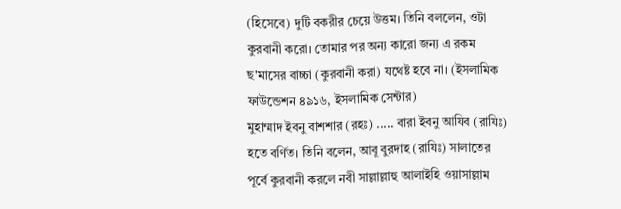(হিসেবে) দুটি বকরীর চেয়ে উত্তম। তিনি বললেন, ওটা কুরবানী করো। তোমার পর অন্য কারো জন্য এ রকম ছ'মাসের বাচ্চা (কুরবানী করা) যথেষ্ট হবে না। (ইসলামিক ফাউন্ডেশন ৪৯১৬, ইসলামিক সেন্টার)
মুহাম্মাদ ইবনু বাশশার (রহঃ) ..... বারা ইবনু আযিব (রাযিঃ) হতে বর্ণিত। তিনি বলেন, আবূ বুরদাহ (রাযিঃ) সালাতের পূর্বে কুরবানী করলে নবী সাল্লাল্লাহু আলাইহি ওয়াসাল্লাম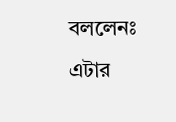বললেনঃ এটার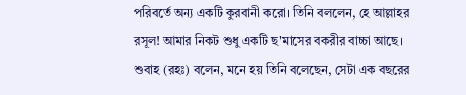পরিবর্তে অন্য একটি কুরবানী করো। তিনি বললেন, হে আল্লাহর রসূল! আমার নিকট শুধু একটি ছ'মাসের বকরীর বাচ্চা আছে। শুবাহ (রহঃ) বলেন, মনে হয় তিনি বলেছেন, সেটা এক বছরের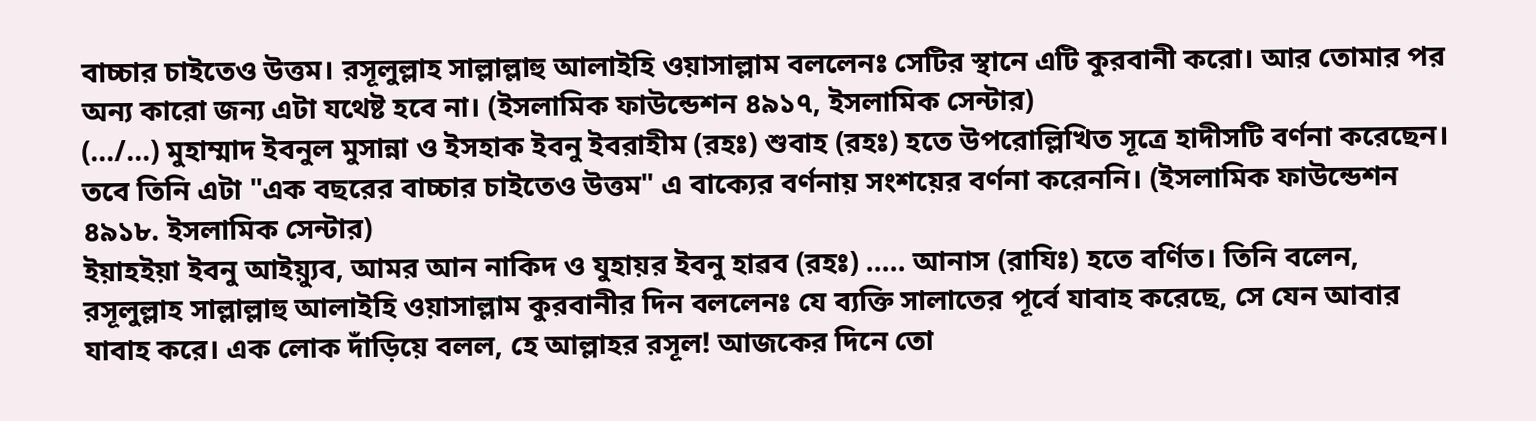বাচ্চার চাইতেও উত্তম। রসূলুল্লাহ সাল্লাল্লাহু আলাইহি ওয়াসাল্লাম বললেনঃ সেটির স্থানে এটি কুরবানী করো। আর তোমার পর অন্য কারো জন্য এটা যথেষ্ট হবে না। (ইসলামিক ফাউন্ডেশন ৪৯১৭, ইসলামিক সেন্টার)
(…/…) মুহাম্মাদ ইবনুল মুসান্না ও ইসহাক ইবনু ইবরাহীম (রহঃ) শুবাহ (রহঃ) হতে উপরোল্লিখিত সূত্রে হাদীসটি বর্ণনা করেছেন। তবে তিনি এটা "এক বছরের বাচ্চার চাইতেও উত্তম" এ বাক্যের বর্ণনায় সংশয়ের বর্ণনা করেননি। (ইসলামিক ফাউন্ডেশন ৪৯১৮. ইসলামিক সেন্টার)
ইয়াহইয়া ইবনু আইয়্যুব, আমর আন নাকিদ ও যুহায়র ইবনু হাৱব (রহঃ) ..... আনাস (রাযিঃ) হতে বর্ণিত। তিনি বলেন, রসূলুল্লাহ সাল্লাল্লাহু আলাইহি ওয়াসাল্লাম কুরবানীর দিন বললেনঃ যে ব্যক্তি সালাতের পূর্বে যাবাহ করেছে, সে যেন আবার যাবাহ করে। এক লোক দাঁড়িয়ে বলল, হে আল্লাহর রসূল! আজকের দিনে তো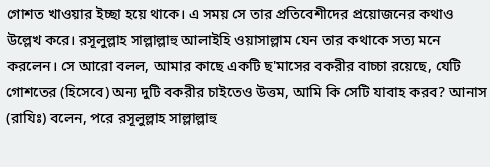গোশত খাওয়ার ইচ্ছা হয়ে থাকে। এ সময় সে তার প্রতিবেশীদের প্রয়োজনের কথাও উল্লেখ করে। রসূলুল্লাহ সাল্লাল্লাহু আলাইহি ওয়াসাল্লাম যেন তার কথাকে সত্য মনে করলেন। সে আরো বলল, আমার কাছে একটি ছ'মাসের বকরীর বাচ্চা রয়েছে, যেটি গোশতের (হিসেবে) অন্য দুটি বকরীর চাইতেও উত্তম, আমি কি সেটি যাবাহ করব? আনাস (রাযিঃ) বলেন, পরে রসূলুল্লাহ সাল্লাল্লাহু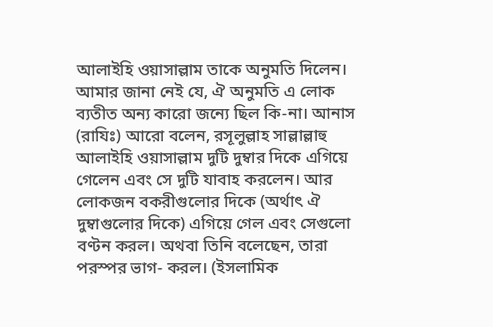আলাইহি ওয়াসাল্লাম তাকে অনুমতি দিলেন। আমার জানা নেই যে, ঐ অনুমতি এ লোক ব্যতীত অন্য কারো জন্যে ছিল কি-না। আনাস (রাযিঃ) আরো বলেন, রসূলুল্লাহ সাল্লাল্লাহু আলাইহি ওয়াসাল্লাম দুটি দুম্বার দিকে এগিয়ে গেলেন এবং সে দুটি যাবাহ করলেন। আর লোকজন বকরীগুলোর দিকে (অর্থাৎ ঐ দুম্বাগুলোর দিকে) এগিয়ে গেল এবং সেগুলো বণ্টন করল। অথবা তিনি বলেছেন, তারা পরস্পর ভাগ- করল। (ইসলামিক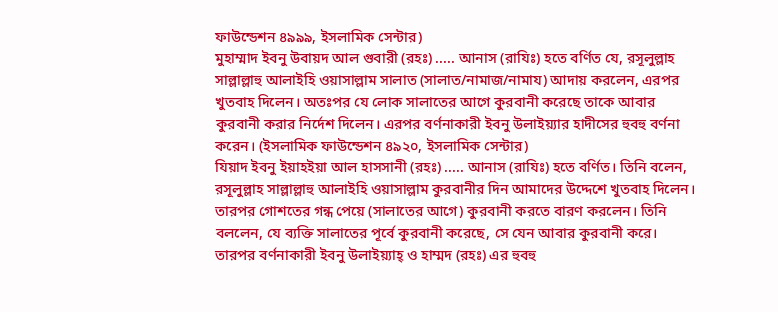ফাউন্ডেশন ৪৯৯৯, ইসলামিক সেন্টার)
মুহাম্মাদ ইবনু উবায়দ আল গুবারী (রহঃ) ..... আনাস (রাযিঃ) হতে বর্ণিত যে, রসূলুল্লাহ সাল্লাল্লাহু আলাইহি ওয়াসাল্লাম সালাত (সালাত/নামাজ/নামায) আদায় করলেন, এরপর খুতবাহ দিলেন। অতঃপর যে লোক সালাতের আগে কুরবানী করেছে তাকে আবার কুরবানী করার নির্দেশ দিলেন। এরপর বর্ণনাকারী ইবনু উলাইয়্যার হাদীসের হুবহু বর্ণনা করেন। (ইসলামিক ফাউন্ডেশন ৪৯২০, ইসলামিক সেন্টার)
যিয়াদ ইবনু ইয়াহইয়া আল হাসসানী (রহঃ) ..... আনাস (রাযিঃ) হতে বর্ণিত। তিনি বলেন, রসূলুল্লাহ সাল্লাল্লাহু আলাইহি ওয়াসাল্লাম কুরবানীর দিন আমাদের উদ্দেশে খুতবাহ দিলেন। তারপর গোশতের গন্ধ পেয়ে (সালাতের আগে) কুরবানী করতে বারণ করলেন। তিনি বললেন, যে ব্যক্তি সালাতের পূর্বে কুরবানী করেছে, সে যেন আবার কুরবানী করে। তারপর বর্ণনাকারী ইবনু উলাইয়্যাহ্ ও হাম্মদ (রহঃ) এর হুবহু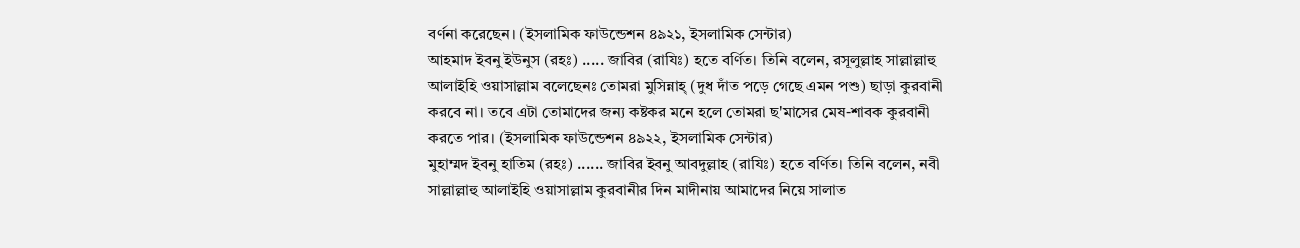বর্ণনা করেছেন। (ইসলামিক ফাউন্ডেশন ৪৯২১, ইসলামিক সেন্টার)
আহমাদ ইবনু ইউনুস (রহঃ) ..... জাবির (রাযিঃ) হতে বর্ণিত। তিনি বলেন, রসূলুল্লাহ সাল্লাল্লাহু আলাইহি ওয়াসাল্লাম বলেছেনঃ তোমরা মুসিন্নাহ্ (দুধ দাঁত পড়ে গেছে এমন পশু) ছাড়া কুরবানী করবে না। তবে এটা তোমাদের জন্য কষ্টকর মনে হলে তোমরা ছ'মাসের মেষ-শাবক কুরবানী করতে পার। (ইসলামিক ফাউন্ডেশন ৪৯২২, ইসলামিক সেন্টার)
মুহাম্মদ ইবনু হাতিম (রহঃ) ...... জাবির ইবনু আবদুল্লাহ (রাযিঃ) হতে বর্ণিত। তিনি বলেন, নবী সাল্লাল্লাহু আলাইহি ওয়াসাল্লাম কুরবানীর দিন মাদীনায় আমাদের নিয়ে সালাত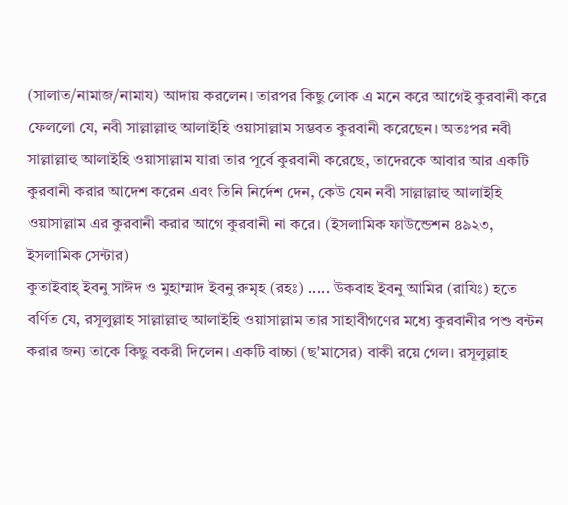(সালাত/নামাজ/নামায) আদায় করলেন। তারপর কিছু লোক এ মনে করে আগেই কুরবানী করে ফেললো যে, নবী সাল্লাল্লাহু আলাইহি ওয়াসাল্লাম সম্ভবত কুরবানী করেছেন। অতঃপর নবী সাল্লাল্লাহু আলাইহি ওয়াসাল্লাম যারা তার পূর্বে কুরবানী করেছে, তাদেরকে আবার আর একটি কুরবানী করার আদেশ করেন এবং তিনি নির্দেশ দেন, কেউ যেন নবী সাল্লাল্লাহু আলাইহি ওয়াসাল্লাম এর কুরবানী করার আগে কুরবানী না করে। (ইসলামিক ফাউন্ডেশন ৪৯২৩, ইসলামিক সেন্টার)
কুতাইবাহ্ ইবনু সাঈদ ও মুহাম্মাদ ইবনু রুমৃহ (রহঃ) ..... উকবাহ ইবনু আমির (রাযিঃ) হতে বর্ণিত যে, রসূলুল্লাহ সাল্লাল্লাহু আলাইহি ওয়াসাল্লাম তার সাহাবীগণের মধ্যে কুরবানীর পশু বন্টন করার জন্য তাকে কিছু বকরী দিলেন। একটি বাচ্চা (ছ'মাসের) বাকী রয়ে গেল। রসূলুল্লাহ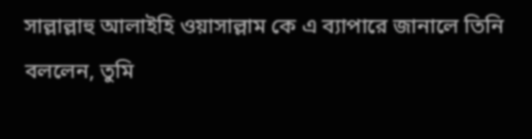সাল্লাল্লাহু আলাইহি ওয়াসাল্লাম কে এ ব্যাপারে জানালে তিনি বললেন, তুমি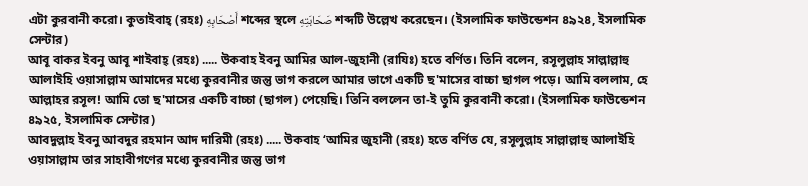এটা কুরবানী করো। কুতাইবাহ্ (রহঃ) أَصْحَابِهِ শব্দের স্থলে صَحَابَتِهِ শব্দটি উল্লেখ করেছেন। (ইসলামিক ফাউন্ডেশন ৪৯২৪, ইসলামিক সেন্টার)
আবূ বাকর ইবনু আবূ শাইবাহ্ (রহঃ) ..... উকবাহ ইবনু আমির আল-জুহানী (রাযিঃ) হতে বর্ণিত। তিনি বলেন, রসূলুল্লাহ সাল্লাল্লাহু আলাইহি ওয়াসাল্লাম আমাদের মধ্যে কুরবানীর জন্তু ভাগ করলে আমার ভাগে একটি ছ'মাসের বাচ্চা ছাগল পড়ে। আমি বললাম, হে আল্লাহর রসূল! আমি তো ছ'মাসের একটি বাচ্চা (ছাগল) পেয়েছি। তিনি বললেন তা-ই তুমি কুরবানী করো। (ইসলামিক ফাউন্ডেশন ৪৯২৫, ইসলামিক সেন্টার)
আবদুল্লাহ ইবনু আবদুর রহমান আদ দারিমী (রহঃ) ..... উকবাহ ‘আমির জুহানী (রহঃ) হতে বর্ণিত যে, রসূলুল্লাহ সাল্লাল্লাহু আলাইহি ওয়াসাল্লাম তার সাহাবীগণের মধ্যে কুরবানীর জন্তু ভাগ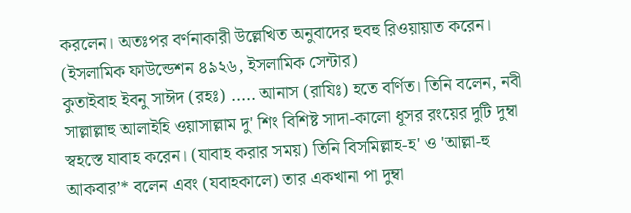করলেন। অতঃপর বর্ণনাকারী উল্লেখিত অনুবাদের হুবহু রিওয়ায়াত করেন। (ইসলামিক ফাউন্ডেশন ৪৯২৬, ইসলামিক সেন্টার)
কুতাইবাহ ইবনু সাঈদ (রহঃ) ..... আনাস (রাযিঃ) হতে বর্ণিত। তিনি বলেন, নবী সাল্লাল্লাহু আলাইহি ওয়াসাল্লাম দু' শিং বিশিষ্ট সাদা-কালো ধূসর রংয়ের দুটি দুম্বা স্বহস্তে যাবাহ করেন। (যাবাহ করার সময়) তিনি বিসমিল্লাহ-হ' ও 'আল্লা-হু আকবার’* বলেন এবং (যবাহকালে) তার একখানা পা দুম্বা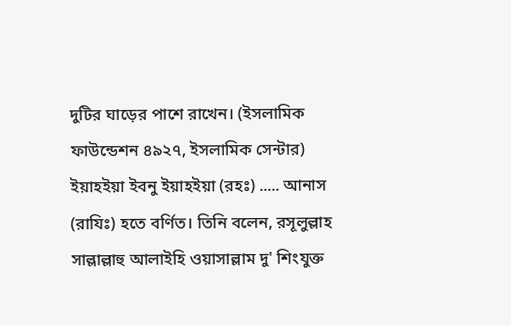দুটির ঘাড়ের পাশে রাখেন। (ইসলামিক ফাউন্ডেশন ৪৯২৭, ইসলামিক সেন্টার)
ইয়াহইয়া ইবনু ইয়াহইয়া (রহঃ) ..... আনাস (রাযিঃ) হতে বর্ণিত। তিনি বলেন, রসূলুল্লাহ সাল্লাল্লাহু আলাইহি ওয়াসাল্লাম দু' শিংযুক্ত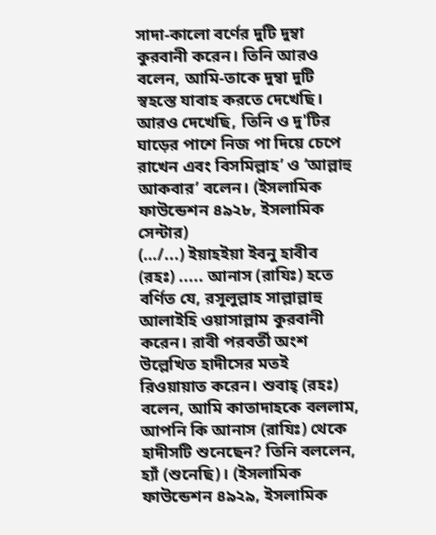সাদা-কালো বর্ণের দুটি দুম্বা কুরবানী করেন। তিনি আরও বলেন, আমি-তাকে দুম্বা দুটি স্বহস্তে যাবাহ করতে দেখেছি। আরও দেখেছি, তিনি ও দু'টির ঘাড়ের পাশে নিজ পা দিয়ে চেপে রাখেন এবং বিসমিল্লাহ’ ও ‘আল্লাহু আকবার’ বলেন। (ইসলামিক ফাউন্ডেশন ৪৯২৮, ইসলামিক সেন্টার)
(…/...) ইয়াহইয়া ইবনু হাবীব (রহঃ) ..... আনাস (রাযিঃ) হতে বর্ণিত যে, রসূলুল্লাহ সাল্লাল্লাহু আলাইহি ওয়াসাল্লাম কুরবানী করেন। রাবী পরবর্তী অংশ উল্লেখিত হাদীসের মতই রিওয়ায়াত করেন। শুবাহ্ (রহঃ) বলেন, আমি কাতাদাহকে বললাম, আপনি কি আনাস (রাযিঃ) থেকে হাদীসটি শুনেছেন? তিনি বললেন, হ্যাঁ (শুনেছি)। (ইসলামিক ফাউন্ডেশন ৪৯২৯, ইসলামিক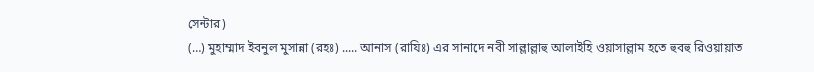সেন্টার)
(…) মুহাম্মাদ ইবনুল মুসান্না (রহঃ) ..... আনাস (রাযিঃ) এর সানাদে নবী সাল্লাল্লাহু আলাইহি ওয়াসাল্লাম হতে হুবহু রিওয়ায়াত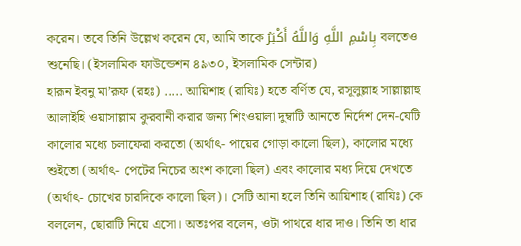করেন। তবে তিনি উল্লেখ করেন যে, আমি তাকে بِاسْمِ اللَّهِ وَاللَّهُ أَكْبَرُ বলতেও শুনেছি। (ইসলামিক ফাউন্ডেশন ৪৯৩০, ইসলামিক সেন্টার)
হারূন ইবনু মা’রূফ (রহঃ) ..... আয়িশাহ (রাযিঃ) হতে বর্ণিত যে, রসূলুল্লাহ সাল্লাল্লাহু আলাইহি ওয়াসাল্লাম কুরবানী করার জন্য শিংওয়ালা দুম্বাটি আনতে নির্দেশ দেন-যেটি কালোর মধ্যে চলাফেরা করতো (অর্থাৎ- পায়ের গোড়া কালো ছিল), কালোর মধ্যে শুইতো (অর্থাৎ- পেটের নিচের অংশ কালো ছিল) এবং কালোর মধ্য দিয়ে দেখতে (অর্থাৎ- চোখের চারদিকে কালো ছিল)। সেটি আনা হলে তিনি আয়িশাহ (রাযিঃ) কে বললেন, ছোরাটি নিয়ে এসো। অতঃপর বলেন, ওটা পাথরে ধার দাও। তিনি তা ধার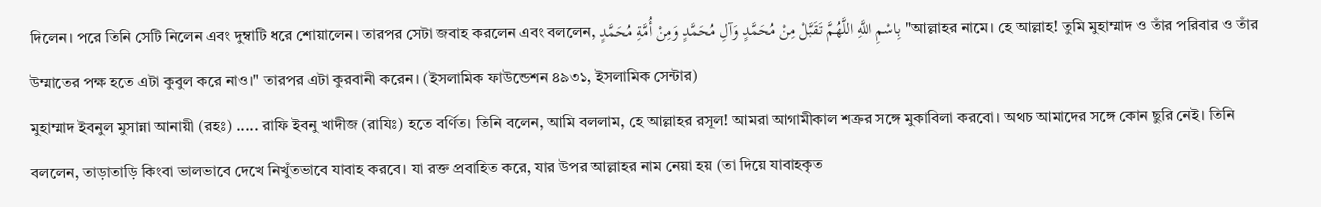দিলেন। পরে তিনি সেটি নিলেন এবং দুম্বাটি ধরে শোয়ালেন। তারপর সেটা জবাহ করলেন এবং বললেন, بِاسْمِ اللَّهِ اللَّهُمَّ تَقَبَّلْ مِنْ مُحَمَّدٍ وَآلِ مُحَمَّدٍ وَمِنْ أُمَّةِ مُحَمَّدٍ "আল্লাহর নামে। হে আল্লাহ! তুমি মুহাম্মাদ ও তাঁর পরিবার ও তাঁর উম্মাতের পক্ষ হতে এটা কুবুল করে নাও।" তারপর এটা কুরবানী করেন। (ইসলামিক ফাউন্ডেশন ৪৯৩১, ইসলামিক সেন্টার)
মুহাম্মাদ ইবনুল মুসান্না আনায়ী (রহঃ) ..... রাফি ইবনু খাদীজ (রাযিঃ) হতে বর্ণিত। তিনি বলেন, আমি বললাম, হে আল্লাহর রসূল! আমরা আগামীকাল শক্রর সঙ্গে মুকাবিলা করবো। অথচ আমাদের সঙ্গে কোন ছুরি নেই। তিনি বললেন, তাড়াতাড়ি কিংবা ভালভাবে দেখে নিখুঁতভাবে যাবাহ করবে। যা রক্ত প্রবাহিত করে, যার উপর আল্লাহর নাম নেয়া হয় (তা দিয়ে যাবাহকৃত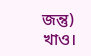জন্তু) খাও।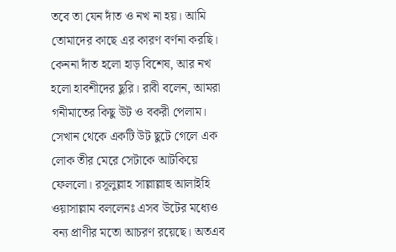তবে তা যেন দাঁত ও নখ না হয়। আমি তোমাদের কাছে এর কারণ বর্ণনা করছি। কেননা দাঁত হলো হাড় বিশেষ, আর নখ হলো হাবশীদের ছুরি। রাবী বলেন, আমরা গনীমাতের কিছু উট ও বকরী পেলাম। সেখান থেকে একটি উট ছুটে গেলে এক লোক তীর মেরে সেটাকে আটকিয়ে ফেললো। রসূলুল্লাহ সাল্লাল্লাহু আলাইহি ওয়াসাল্লাম বললেনঃ এসব উটের মধ্যেও বন্য প্রাণীর মতো আচরণ রয়েছে। অতএব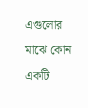এগুলোর মাঝে কোন একটি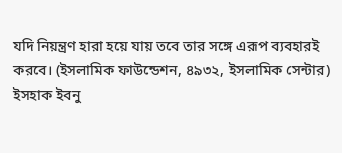যদি নিয়ন্ত্রণ হারা হয়ে যায় তবে তার সঙ্গে এরূপ ব্যবহারই করবে। (ইসলামিক ফাউন্ডেশন, ৪৯৩২, ইসলামিক সেন্টার)
ইসহাক ইবনু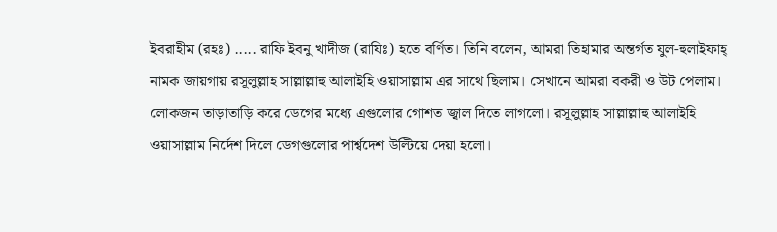ইবরাহীম (রহঃ) ..... রাফি ইবনু খাদীজ (রাযিঃ) হতে বর্ণিত। তিনি বলেন, আমরা তিহামার অন্তর্গত যুল-হুলাইফাহ্ নামক জায়গায় রসূলুল্লাহ সাল্লাল্লাহু আলাইহি ওয়াসাল্লাম এর সাথে ছিলাম। সেখানে আমরা বকরী ও উট পেলাম। লোকজন তাড়াতাড়ি করে ডেগের মধ্যে এগুলোর গোশত জ্বাল দিতে লাগলো। রসূলুল্লাহ সাল্লাল্লাহু আলাইহি ওয়াসাল্লাম নির্দেশ দিলে ডেগগুলোর পার্শ্বদেশ উল্টিয়ে দেয়া হলো।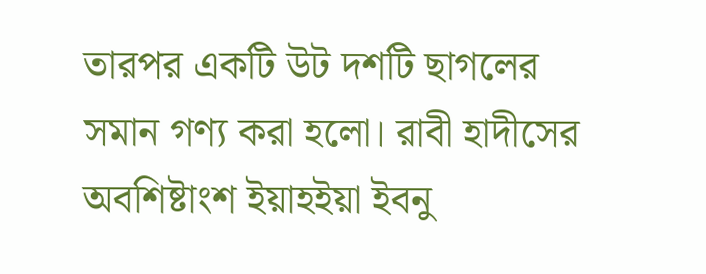তারপর একটি উট দশটি ছাগলের সমান গণ্য করা হলো। রাবী হাদীসের অবশিষ্টাংশ ইয়াহইয়া ইবনু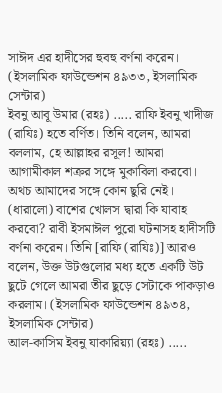সাঈদ এর হাদীসের হুবহু বর্ণনা করেন। (ইসলামিক ফাউন্ডেশন ৪৯৩৩, ইসলামিক সেন্টার)
ইবনু আবূ উমার (রহঃ) ..... রাফি ইবনু খাদীজ (রাযিঃ) হতে বর্ণিত। তিনি বলেন, আমরা বললাম, হে আল্লাহর রসূল! আমরা আগামীকাল শক্রর সঙ্গে মুকাবিলা করবো। অথচ আমাদের সঙ্গে কোন ছুরি নেই। (ধারালো) বাশের খোলস দ্বারা কি যাবাহ করবো? রাবী ইসমাঈল পুরো ঘটনাসহ হাদীসটি বর্ণনা করেন। তিনি [রাফি (রাযিঃ)] আরও বলেন, উক্ত উটগুলোর মধ্য হতে একটি উট ছুটে গেলে আমরা তীর ছুড়ে সেটাকে পাকড়াও করলাম। (ইসলামিক ফাউন্ডেশন ৪৯৩৪, ইসলামিক সেন্টার)
আল-কাসিম ইবনু যাকারিয়্যা (রহঃ) .....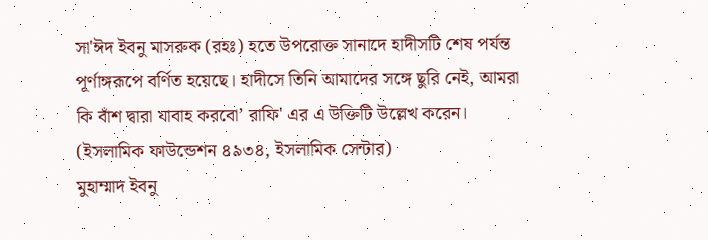সা'ঈদ ইবনু মাসরুক (রহঃ) হতে উপরোক্ত সানাদে হাদীসটি শেষ পর্যন্ত পূর্ণাঙ্গরূপে বর্ণিত হয়েছে। হাদীসে তিনি আমাদের সঙ্গে ছুরি নেই, আমরা কি বাঁশ দ্বারা যাবাহ করবো’ রাফি' এর এ উক্তিটি উল্লেখ করেন। (ইসলামিক ফাউন্ডেশন ৪৯৩৪, ইসলামিক সেন্টার)
মুহাম্মাদ ইবনু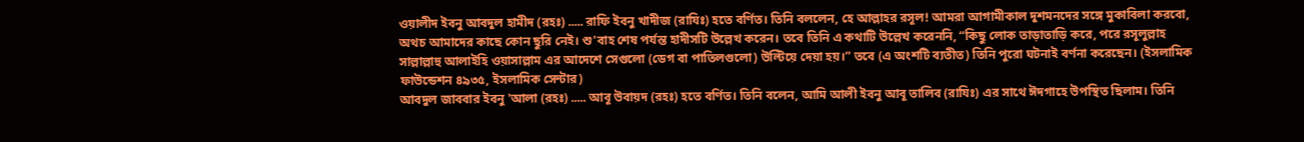ওয়ালীদ ইবনু আবদুল হামীদ (রহঃ) ..... রাফি ইবনু খাদীজ (রাযিঃ) হতে বর্ণিত। তিনি বললেন, হে আল্লাহর রসূল! আমরা আগামীকাল দুশমনদের সঙ্গে মুকাবিলা করবো, অথচ আমাদের কাছে কোন ছুরি নেই। শু'বাহ শেষ পর্যন্ত হাদীসটি উল্লেখ করেন। তবে তিনি এ কথাটি উল্লেখ করেননি, “কিছু লোক তাড়াতাড়ি করে, পরে রসূলুল্লাহ সাল্লাল্লাহু আলাইহি ওয়াসাল্লাম এর আদেশে সেগুলো (ডেগ বা পাতিলগুলো) উল্টিয়ে দেয়া হয়।” তবে (এ অংশটি ব্যতীত) তিনি পুরো ঘটনাই বর্ণনা করেছেন। (ইসলামিক ফাউন্ডেশন ৪৯৩৫, ইসলামিক সেন্টার)
আবদুল জাববার ইবনু 'আলা (রহঃ) ..... আবূ উবায়দ (রহঃ) হতে বর্ণিত। তিনি বলেন, আমি আলী ইবনু আবূ তালিব (রাযিঃ) এর সাথে ঈদগাহে উপস্থিত ছিলাম। তিনি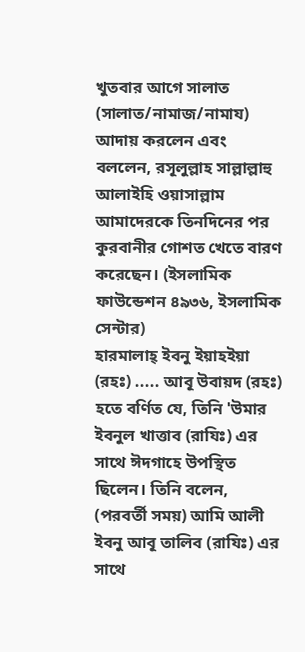খুতবার আগে সালাত (সালাত/নামাজ/নামায) আদায় করলেন এবং বললেন, রসূলুল্লাহ সাল্লাল্লাহু আলাইহি ওয়াসাল্লাম আমাদেরকে তিনদিনের পর কুরবানীর গোশত খেতে বারণ করেছেন। (ইসলামিক ফাউন্ডেশন ৪৯৩৬, ইসলামিক সেন্টার)
হারমালাহ্ ইবনু ইয়াহইয়া (রহঃ) ..... আবূ উবায়দ (রহঃ) হতে বর্ণিত যে, তিনি 'উমার ইবনুল খাত্তাব (রাযিঃ) এর সাথে ঈদগাহে উপস্থিত ছিলেন। তিনি বলেন, (পরবর্তী সময়) আমি আলী ইবনু আবূ তালিব (রাযিঃ) এর সাথে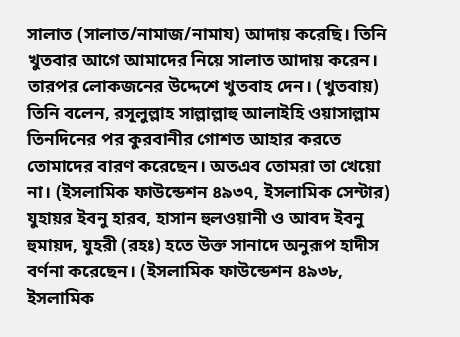সালাত (সালাত/নামাজ/নামায) আদায় করেছি। তিনি খুতবার আগে আমাদের নিয়ে সালাত আদায় করেন। তারপর লোকজনের উদ্দেশে খুতবাহ দেন। (খুতবায়) তিনি বলেন, রসূলুল্লাহ সাল্লাল্লাহু আলাইহি ওয়াসাল্লাম তিনদিনের পর কুরবানীর গোশত আহার করতে তোমাদের বারণ করেছেন। অতএব তোমরা তা খেয়ো না। (ইসলামিক ফাউন্ডেশন ৪৯৩৭, ইসলামিক সেন্টার)
যুহায়র ইবনু হারব, হাসান হুলওয়ানী ও আবদ ইবনু হুমায়দ, যুহরী (রহঃ) হতে উক্ত সানাদে অনুরূপ হাদীস বর্ণনা করেছেন। (ইসলামিক ফাউন্ডেশন ৪৯৩৮, ইসলামিক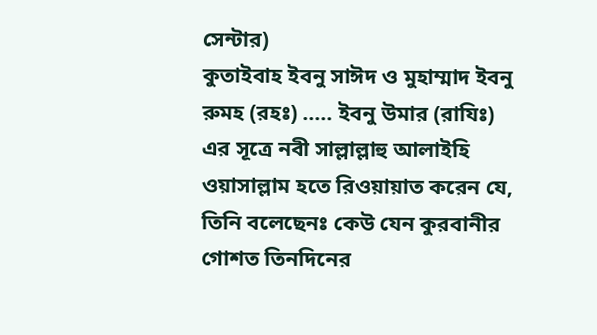সেন্টার)
কুতাইবাহ ইবনু সাঈদ ও মুহাম্মাদ ইবনু রুমহ (রহঃ) ..... ইবনু উমার (রাযিঃ) এর সূত্রে নবী সাল্লাল্লাহু আলাইহি ওয়াসাল্লাম হতে রিওয়ায়াত করেন যে, তিনি বলেছেনঃ কেউ যেন কুরবানীর গোশত তিনদিনের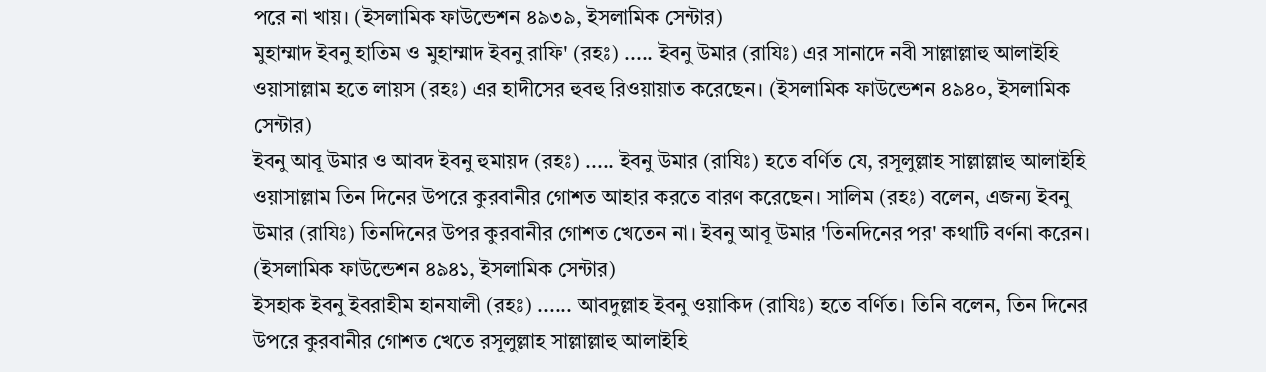পরে না খায়। (ইসলামিক ফাউন্ডেশন ৪৯৩৯, ইসলামিক সেন্টার)
মুহাম্মাদ ইবনু হাতিম ও মুহাম্মাদ ইবনু রাফি' (রহঃ) ..... ইবনু উমার (রাযিঃ) এর সানাদে নবী সাল্লাল্লাহু আলাইহি ওয়াসাল্লাম হতে লায়স (রহঃ) এর হাদীসের হুবহু রিওয়ায়াত করেছেন। (ইসলামিক ফাউন্ডেশন ৪৯৪০, ইসলামিক সেন্টার)
ইবনু আবূ উমার ও আবদ ইবনু হুমায়দ (রহঃ) ..... ইবনু উমার (রাযিঃ) হতে বর্ণিত যে, রসূলুল্লাহ সাল্লাল্লাহু আলাইহি ওয়াসাল্লাম তিন দিনের উপরে কুরবানীর গোশত আহার করতে বারণ করেছেন। সালিম (রহঃ) বলেন, এজন্য ইবনু উমার (রাযিঃ) তিনদিনের উপর কুরবানীর গোশত খেতেন না। ইবনু আবূ উমার 'তিনদিনের পর' কথাটি বর্ণনা করেন। (ইসলামিক ফাউন্ডেশন ৪৯৪১, ইসলামিক সেন্টার)
ইসহাক ইবনু ইবরাহীম হানযালী (রহঃ) ...... আবদুল্লাহ ইবনু ওয়াকিদ (রাযিঃ) হতে বর্ণিত। তিনি বলেন, তিন দিনের উপরে কুরবানীর গোশত খেতে রসূলুল্লাহ সাল্লাল্লাহু আলাইহি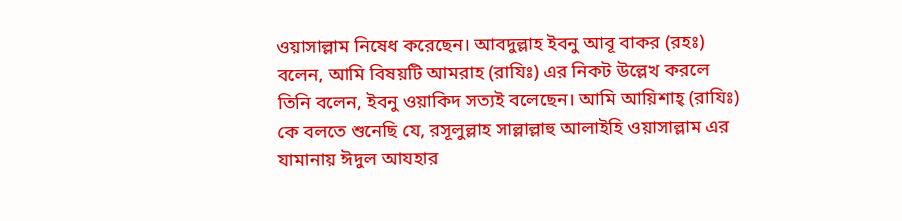ওয়াসাল্লাম নিষেধ করেছেন। আবদুল্লাহ ইবনু আবূ বাকর (রহঃ) বলেন, আমি বিষয়টি আমরাহ (রাযিঃ) এর নিকট উল্লেখ করলে তিনি বলেন, ইবনু ওয়াকিদ সত্যই বলেছেন। আমি আয়িশাহ্ (রাযিঃ) কে বলতে শুনেছি যে, রসূলুল্লাহ সাল্লাল্লাহু আলাইহি ওয়াসাল্লাম এর যামানায় ঈদুল আযহার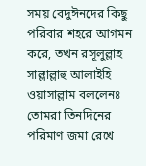সময় বেদুঈনদের কিছু পরিবার শহরে আগমন করে, তখন রসূলুল্লাহ সাল্লাল্লাহু আলাইহি ওয়াসাল্লাম বললেনঃ তোমরা তিনদিনের পরিমাণ জমা রেখে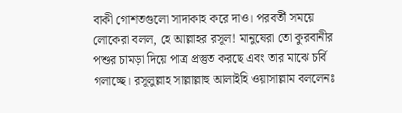বাকী গোশতগুলো সাদাকাহ করে দাও। পরবর্তী সময়ে লোকেরা বলল, হে আল্লাহর রসূল! মানুষেরা তো কুরবানীর পশুর চামড়া দিয়ে পাত্র প্রস্তুত করছে এবং তার মাঝে চর্বি গলাচ্ছে। রসূলুল্লাহ সাল্লাল্লাহু আলাইহি ওয়াসাল্লাম বললেনঃ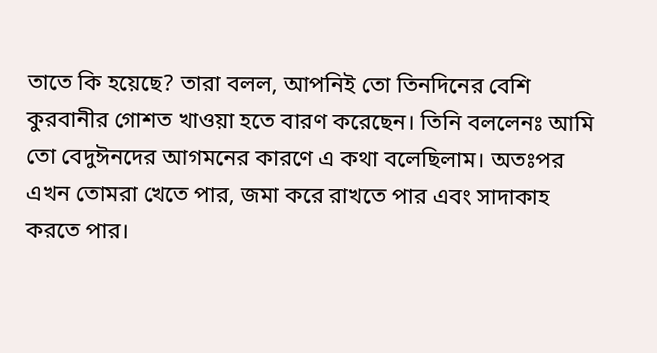তাতে কি হয়েছে? তারা বলল, আপনিই তো তিনদিনের বেশি কুরবানীর গোশত খাওয়া হতে বারণ করেছেন। তিনি বললেনঃ আমি তো বেদুঈনদের আগমনের কারণে এ কথা বলেছিলাম। অতঃপর এখন তোমরা খেতে পার, জমা করে রাখতে পার এবং সাদাকাহ করতে পার।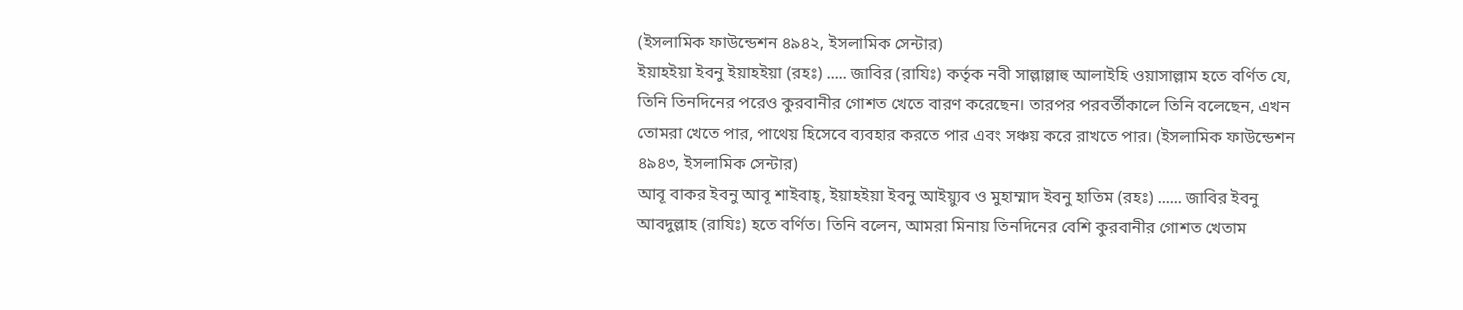(ইসলামিক ফাউন্ডেশন ৪৯৪২, ইসলামিক সেন্টার)
ইয়াহইয়া ইবনু ইয়াহইয়া (রহঃ) ..... জাবির (রাযিঃ) কর্তৃক নবী সাল্লাল্লাহু আলাইহি ওয়াসাল্লাম হতে বর্ণিত যে, তিনি তিনদিনের পরেও কুরবানীর গোশত খেতে বারণ করেছেন। তারপর পরবর্তীকালে তিনি বলেছেন, এখন তোমরা খেতে পার, পাথেয় হিসেবে ব্যবহার করতে পার এবং সঞ্চয় করে রাখতে পার। (ইসলামিক ফাউন্ডেশন ৪৯৪৩, ইসলামিক সেন্টার)
আবূ বাকর ইবনু আবূ শাইবাহ্, ইয়াহইয়া ইবনু আইয়্যুব ও মুহাম্মাদ ইবনু হাতিম (রহঃ) ...... জাবির ইবনু আবদুল্লাহ (রাযিঃ) হতে বর্ণিত। তিনি বলেন, আমরা মিনায় তিনদিনের বেশি কুরবানীর গোশত খেতাম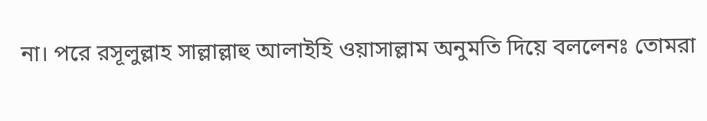না। পরে রসূলুল্লাহ সাল্লাল্লাহু আলাইহি ওয়াসাল্লাম অনুমতি দিয়ে বললেনঃ তোমরা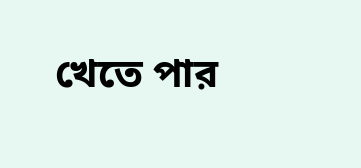খেতে পার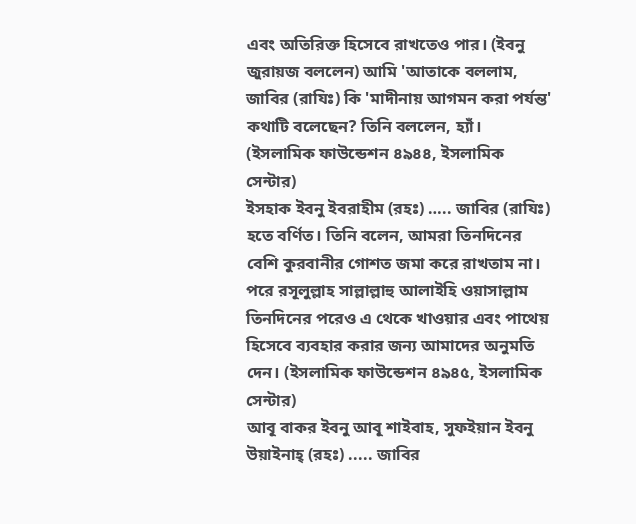এবং অতিরিক্ত হিসেবে রাখতেও পার। (ইবনু জুরায়জ বললেন) আমি 'আতাকে বললাম, জাবির (রাযিঃ) কি 'মাদীনায় আগমন করা পর্যন্ত' কথাটি বলেছেন? তিনি বললেন, হ্যাঁ। (ইসলামিক ফাউন্ডেশন ৪৯৪৪, ইসলামিক সেন্টার)
ইসহাক ইবনু ইবরাহীম (রহঃ) ….. জাবির (রাযিঃ) হতে বর্ণিত। তিনি বলেন, আমরা তিনদিনের বেশি কুরবানীর গোশত জমা করে রাখতাম না। পরে রসূলুল্লাহ সাল্লাল্লাহু আলাইহি ওয়াসাল্লাম তিনদিনের পরেও এ থেকে খাওয়ার এবং পাথেয় হিসেবে ব্যবহার করার জন্য আমাদের অনুমতি দেন। (ইসলামিক ফাউন্ডেশন ৪৯৪৫, ইসলামিক সেন্টার)
আবূ বাকর ইবনু আবূ শাইবাহ, সুফইয়ান ইবনু উয়াইনাহ্ (রহঃ) ..... জাবির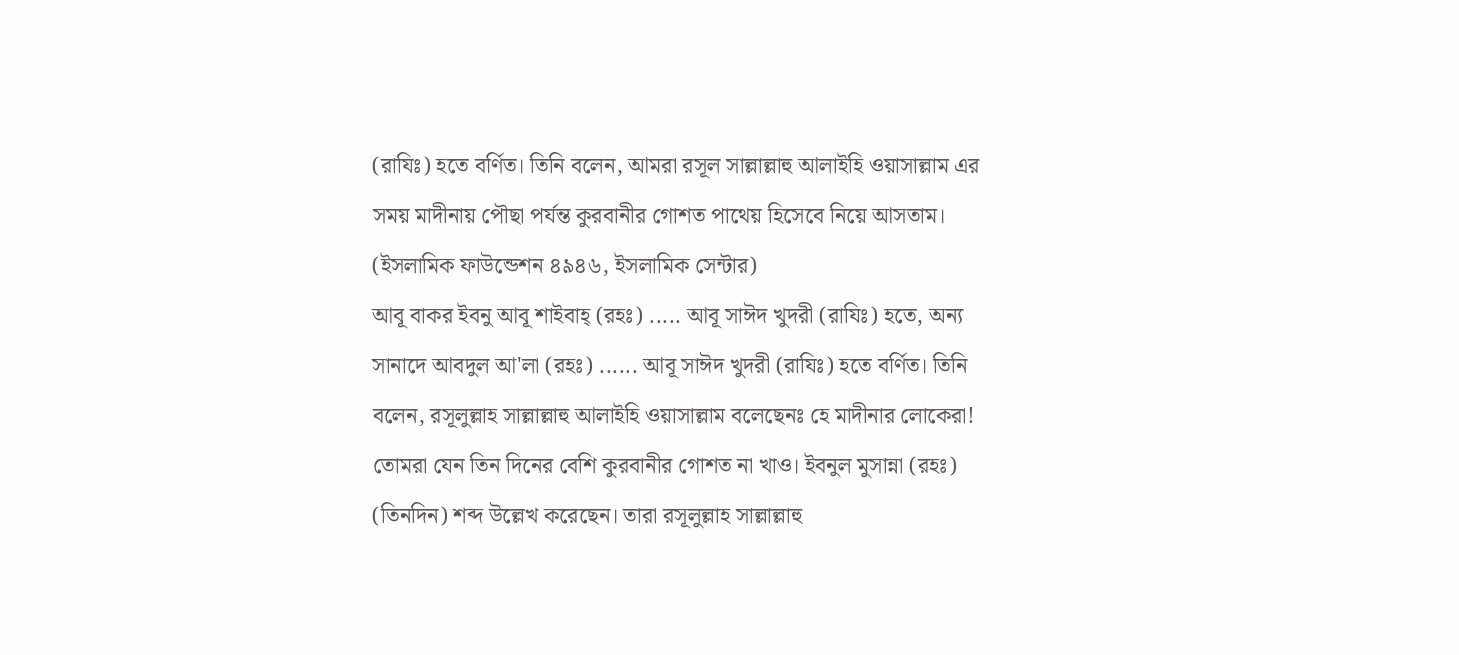(রাযিঃ) হতে বর্ণিত। তিনি বলেন, আমরা রসূল সাল্লাল্লাহু আলাইহি ওয়াসাল্লাম এর সময় মাদীনায় পৌছা পর্যন্ত কুরবানীর গোশত পাথেয় হিসেবে নিয়ে আসতাম। (ইসলামিক ফাউন্ডেশন ৪৯৪৬, ইসলামিক সেন্টার)
আবূ বাকর ইবনু আবূ শাইবাহ্ (রহঃ) ..... আবূ সাঈদ খুদরী (রাযিঃ) হতে, অন্য সানাদে আবদুল আ'লা (রহঃ) ...... আবূ সাঈদ খুদরী (রাযিঃ) হতে বর্ণিত। তিনি বলেন, রসূলুল্লাহ সাল্লাল্লাহু আলাইহি ওয়াসাল্লাম বলেছেনঃ হে মাদীনার লোকেরা! তোমরা যেন তিন দিনের বেশি কুরবানীর গোশত না খাও। ইবনুল মুসান্না (রহঃ) (তিনদিন) শব্দ উল্লেখ করেছেন। তারা রসূলুল্লাহ সাল্লাল্লাহু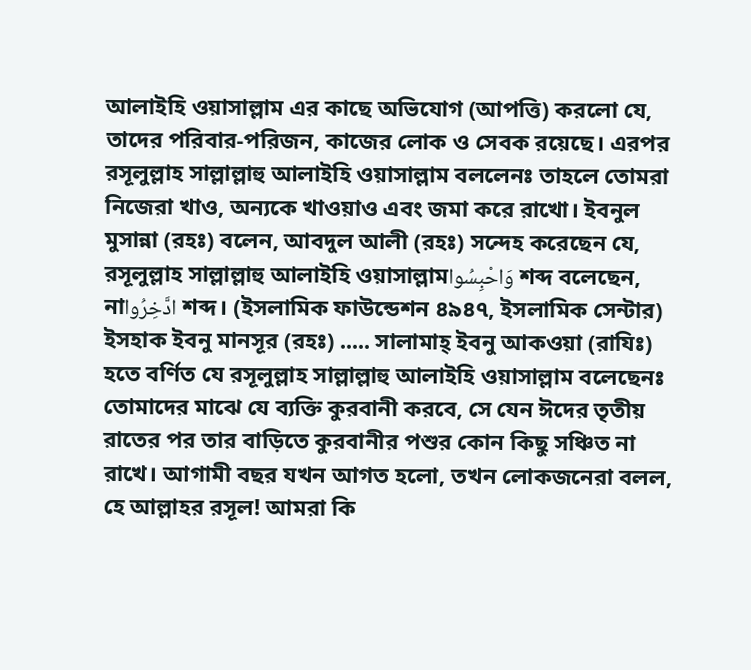আলাইহি ওয়াসাল্লাম এর কাছে অভিযোগ (আপত্তি) করলো যে, তাদের পরিবার-পরিজন, কাজের লোক ও সেবক রয়েছে। এরপর রসূলুল্লাহ সাল্লাল্লাহু আলাইহি ওয়াসাল্লাম বললেনঃ তাহলে তোমরা নিজেরা খাও, অন্যকে খাওয়াও এবং জমা করে রাখো। ইবনুল মুসান্না (রহঃ) বলেন, আবদুল আলী (রহঃ) সন্দেহ করেছেন যে, রসূলুল্লাহ সাল্লাল্লাহু আলাইহি ওয়াসাল্লামوَاحْبِسُوا শব্দ বলেছেন, নাادَّخِرُوا শব্দ। (ইসলামিক ফাউন্ডেশন ৪৯৪৭, ইসলামিক সেন্টার)
ইসহাক ইবনু মানসূর (রহঃ) ..... সালামাহ্ ইবনু আকওয়া (রাযিঃ) হতে বর্ণিত যে রসূলুল্লাহ সাল্লাল্লাহু আলাইহি ওয়াসাল্লাম বলেছেনঃ তোমাদের মাঝে যে ব্যক্তি কুরবানী করবে, সে যেন ঈদের তৃতীয় রাতের পর তার বাড়িতে কুরবানীর পশুর কোন কিছু সঞ্চিত না রাখে। আগামী বছর যখন আগত হলো, তখন লোকজনেরা বলল, হে আল্লাহর রসূল! আমরা কি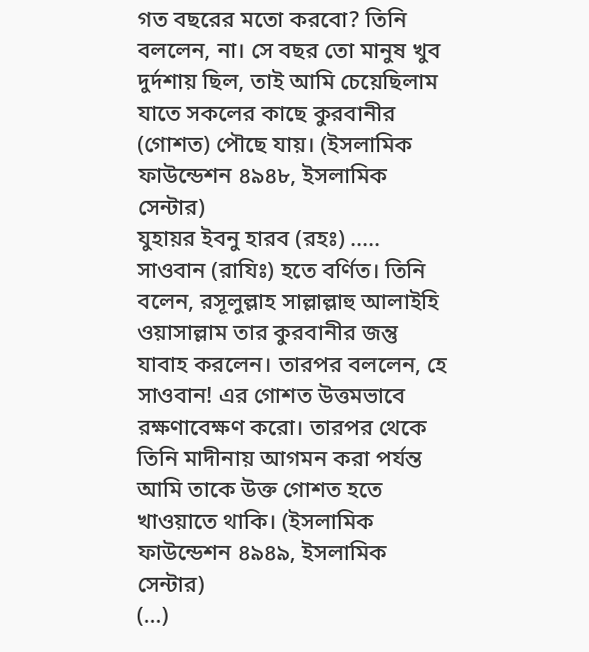গত বছরের মতো করবো? তিনি বললেন, না। সে বছর তো মানুষ খুব দুর্দশায় ছিল, তাই আমি চেয়েছিলাম যাতে সকলের কাছে কুরবানীর (গোশত) পৌছে যায়। (ইসলামিক ফাউন্ডেশন ৪৯৪৮, ইসলামিক সেন্টার)
যুহায়র ইবনু হারব (রহঃ) ..... সাওবান (রাযিঃ) হতে বর্ণিত। তিনি বলেন, রসূলুল্লাহ সাল্লাল্লাহু আলাইহি ওয়াসাল্লাম তার কুরবানীর জন্তু যাবাহ করলেন। তারপর বললেন, হে সাওবান! এর গোশত উত্তমভাবে রক্ষণাবেক্ষণ করো। তারপর থেকে তিনি মাদীনায় আগমন করা পর্যন্ত আমি তাকে উক্ত গোশত হতে খাওয়াতে থাকি। (ইসলামিক ফাউন্ডেশন ৪৯৪৯, ইসলামিক সেন্টার)
(…)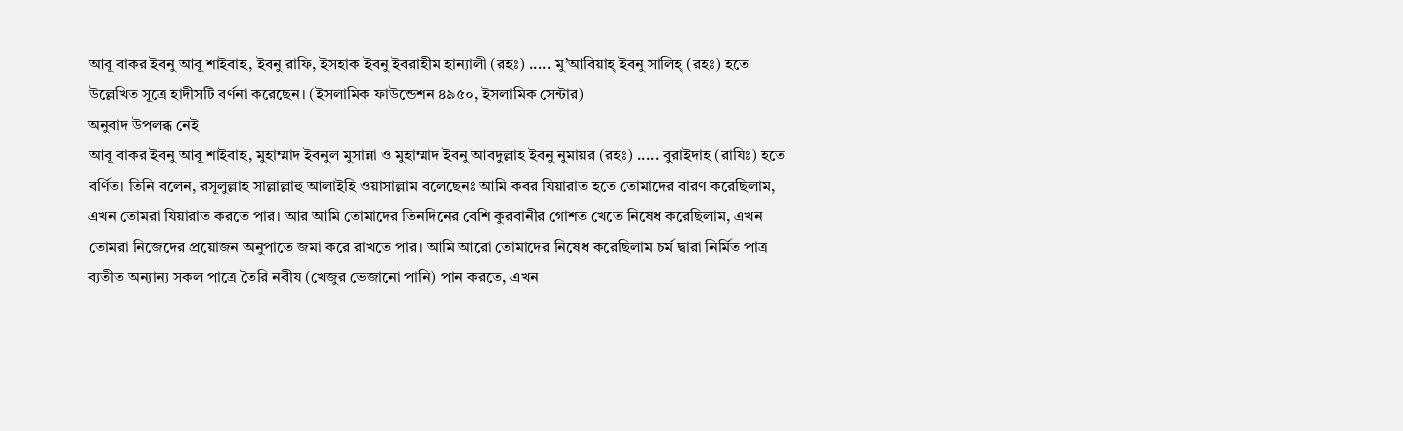আবূ বাকর ইবনু আবূ শাইবাহ, ইবনু রাফি, ইসহাক ইবনু ইবরাহীম হান্যালী (রহঃ) ..... মু’আবিয়াহ্ ইবনু সালিহ্ (রহঃ) হতে উল্লেখিত সূত্রে হাদীসটি বর্ণনা করেছেন। (ইসলামিক ফাউন্ডেশন ৪৯৫০, ইসলামিক সেন্টার)
অনুবাদ উপলব্ধ নেই
আবূ বাকর ইবনু আবূ শাইবাহ, মুহাম্মাদ ইবনুল মুসান্না ও মুহাম্মাদ ইবনু আবদুল্লাহ ইবনু নুমায়র (রহঃ) ..... বুরাইদাহ (রাযিঃ) হতে বর্ণিত। তিনি বলেন, রসূলুল্লাহ সাল্লাল্লাহু আলাইহি ওয়াসাল্লাম বলেছেনঃ আমি কবর যিয়ারাত হতে তোমাদের বারণ করেছিলাম, এখন তোমরা যিয়ারাত করতে পার। আর আমি তোমাদের তিনদিনের বেশি কুরবানীর গোশত খেতে নিষেধ করেছিলাম, এখন তোমরা নিজেদের প্রয়োজন অনুপাতে জমা করে রাখতে পার। আমি আরো তোমাদের নিষেধ করেছিলাম চর্ম দ্বারা নির্মিত পাত্র ব্যতীত অন্যান্য সকল পাত্রে তৈরি নবীয (খেজুর ভেজানো পানি) পান করতে, এখন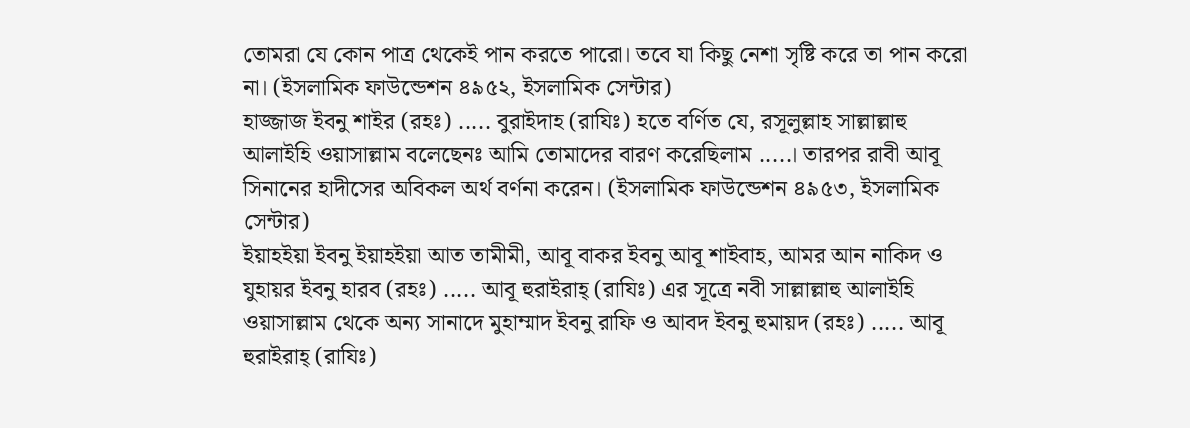তোমরা যে কোন পাত্র থেকেই পান করতে পারো। তবে যা কিছু নেশা সৃষ্টি করে তা পান করো না। (ইসলামিক ফাউন্ডেশন ৪৯৫২, ইসলামিক সেন্টার)
হাজ্জাজ ইবনু শাইর (রহঃ) ..... বুরাইদাহ (রাযিঃ) হতে বর্ণিত যে, রসূলুল্লাহ সাল্লাল্লাহু আলাইহি ওয়াসাল্লাম বলেছেনঃ আমি তোমাদের বারণ করেছিলাম .....। তারপর রাবী আবূ সিনানের হাদীসের অবিকল অর্থ বর্ণনা করেন। (ইসলামিক ফাউন্ডেশন ৪৯৫৩, ইসলামিক সেন্টার)
ইয়াহইয়া ইবনু ইয়াহইয়া আত তামীমী, আবূ বাকর ইবনু আবূ শাইবাহ, আমর আন নাকিদ ও যুহায়র ইবনু হারব (রহঃ) ..... আবূ হুরাইরাহ্ (রাযিঃ) এর সূত্রে নবী সাল্লাল্লাহু আলাইহি ওয়াসাল্লাম থেকে অন্য সানাদে মুহাম্মাদ ইবনু রাফি ও আবদ ইবনু হুমায়দ (রহঃ) ..... আবূ হুরাইরাহ্ (রাযিঃ)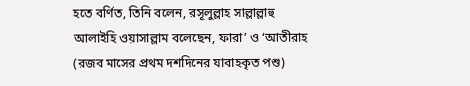হতে বর্ণিত, তিনি বলেন, রসূলুল্লাহ সাল্লাল্লাহু আলাইহি ওয়াসাল্লাম বলেছেন, ফারা’ ও ‘আতীরাহ (রজব মাসের প্রথম দশদিনের যাবাহকৃত পশু)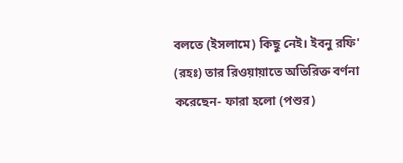বলতে (ইসলামে) কিছু নেই। ইবনু রফি' (রহঃ) তার রিওয়ায়াতে অতিরিক্ত বর্ণনা করেছেন- ফারা হলো (পশুর)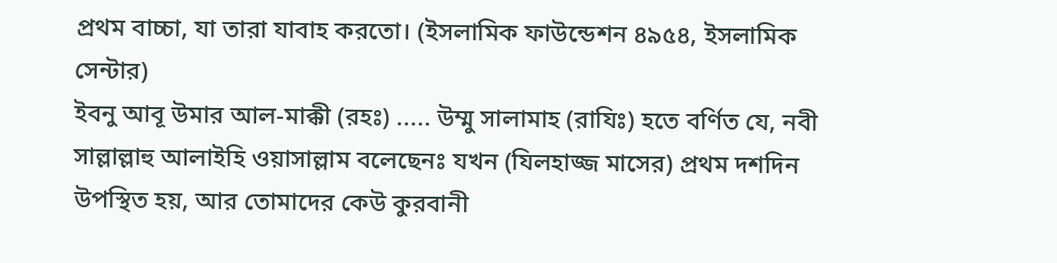প্রথম বাচ্চা, যা তারা যাবাহ করতো। (ইসলামিক ফাউন্ডেশন ৪৯৫৪, ইসলামিক সেন্টার)
ইবনু আবূ উমার আল-মাক্কী (রহঃ) ..... উম্মু সালামাহ (রাযিঃ) হতে বর্ণিত যে, নবী সাল্লাল্লাহু আলাইহি ওয়াসাল্লাম বলেছেনঃ যখন (যিলহাজ্জ মাসের) প্রথম দশদিন উপস্থিত হয়, আর তোমাদের কেউ কুরবানী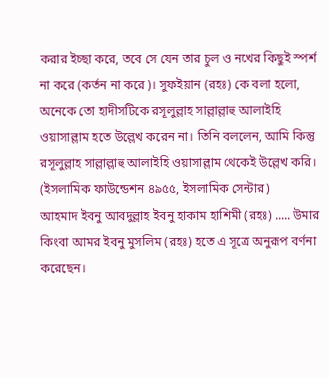করার ইচ্ছা করে, তবে সে যেন তার চুল ও নখের কিছুই স্পর্শ না করে (কর্তন না করে)। সুফইয়ান (রহঃ) কে বলা হলো, অনেকে তো হাদীসটিকে রসূলুল্লাহ সাল্লাল্লাহু আলাইহি ওয়াসাল্লাম হতে উল্লেখ করেন না। তিনি বললেন, আমি কিন্তু রসূলুল্লাহ সাল্লাল্লাহু আলাইহি ওয়াসাল্লাম থেকেই উল্লেখ করি। (ইসলামিক ফাউন্ডেশন ৪৯৫৫, ইসলামিক সেন্টার)
আহমাদ ইবনু আবদুল্লাহ ইবনু হাকাম হাশিমী (রহঃ) ..... উমার কিংবা আমর ইবনু মুসলিম (রহঃ) হতে এ সূত্রে অনুরূপ বর্ণনা করেছেন।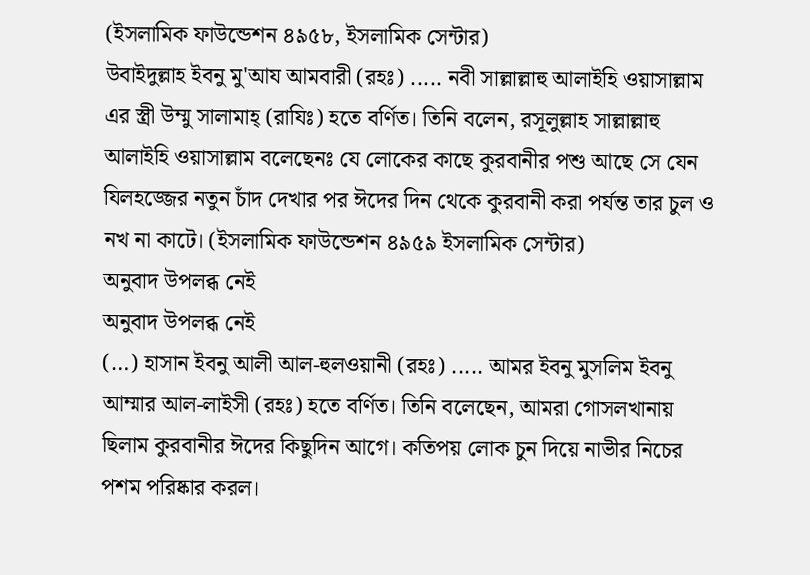(ইসলামিক ফাউন্ডেশন ৪৯৫৮, ইসলামিক সেন্টার)
উবাইদুল্লাহ ইবনু মু'আয আমবারী (রহঃ) ..... নবী সাল্লাল্লাহু আলাইহি ওয়াসাল্লাম এর স্ত্রী উম্মু সালামাহ্ (রাযিঃ) হতে বর্ণিত। তিনি বলেন, রসূলুল্লাহ সাল্লাল্লাহু আলাইহি ওয়াসাল্লাম বলেছেনঃ যে লোকের কাছে কুরবানীর পশু আছে সে যেন যিলহজ্জের নতুন চাঁদ দেখার পর ঈদের দিন থেকে কুরবানী করা পর্যন্ত তার চুল ও নখ না কাটে। (ইসলামিক ফাউন্ডেশন ৪৯৫৯ ইসলামিক সেন্টার)
অনুবাদ উপলব্ধ নেই
অনুবাদ উপলব্ধ নেই
(…) হাসান ইবনু আলী আল-হুলওয়ানী (রহঃ) ..... আমর ইবনু মুসলিম ইবনু আম্মার আল-লাইসী (রহঃ) হতে বর্ণিত। তিনি বলেছেন, আমরা গোসলখানায় ছিলাম কুরবানীর ঈদের কিছুদিন আগে। কতিপয় লোক চুন দিয়ে নাভীর নিচের পশম পরিষ্কার করল।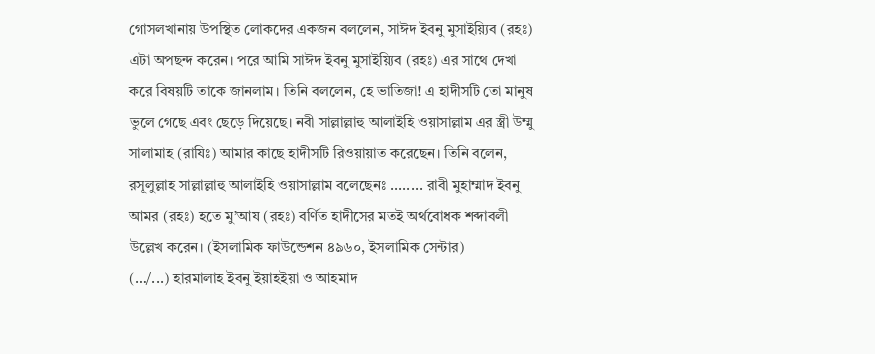গোসলখানায় উপস্থিত লোকদের একজন বললেন, সাঈদ ইবনু মুসাইয়্যিব (রহঃ) এটা অপছন্দ করেন। পরে আমি সাঈদ ইবনু মুসাইয়্যিব (রহঃ) এর সাথে দেখা করে বিষয়টি তাকে জানলাম। তিনি বললেন, হে ভাতিজা! এ হাদীসটি তো মানুষ ভুলে গেছে এবং ছেড়ে দিয়েছে। নবী সাল্লাল্লাহু আলাইহি ওয়াসাল্লাম এর স্ত্রী উম্মু সালামাহ (রাযিঃ) আমার কাছে হাদীসটি রিওয়ায়াত করেছেন। তিনি বলেন, রসূলুল্লাহ সাল্লাল্লাহু আলাইহি ওয়াসাল্লাম বলেছেনঃ ........ রাবী মুহাম্মাদ ইবনু আমর (রহঃ) হতে মু’আয (রহঃ) বর্ণিত হাদীসের মতই অর্থবোধক শব্দাবলী উল্লেখ করেন। (ইসলামিক ফাউন্ডেশন ৪৯৬০, ইসলামিক সেন্টার)
(…/...) হারমালাহ ইবনু ইয়াহইয়া ও আহমাদ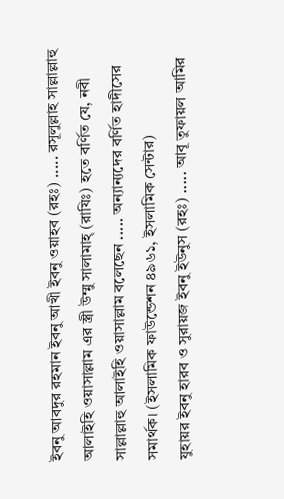ইবনু আবদুর রহমান ইবনু আখী ইবনু ওয়াহব (রহঃ) ..... রসূলুল্লাহ সাল্লাল্লাহু আলাইহি ওয়াসাল্লাম এর স্ত্রী উম্মু সালামাহ্ (রাযিঃ) হতে বর্ণিত যে, নবী সাল্লাল্লাহু আলাইহি ওয়াসাল্লাম বলেছেন ..... অন্যান্যদের বর্ণিত হাদীসের সমার্থক। (ইসলামিক ফাউন্ডেশন ৪৯৬১, ইসলামিক সেন্টার)
যুহায়র ইবনু হারব ও সুরায়জ ইবনু ইউনুস (রহঃ) ..... আবূ তুফায়ল আমির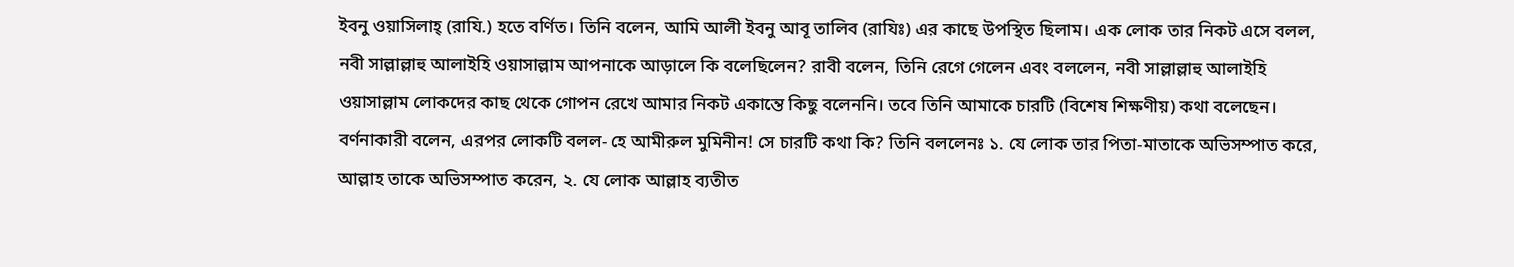ইবনু ওয়াসিলাহ্ (রাযি.) হতে বর্ণিত। তিনি বলেন, আমি আলী ইবনু আবূ তালিব (রাযিঃ) এর কাছে উপস্থিত ছিলাম। এক লোক তার নিকট এসে বলল, নবী সাল্লাল্লাহু আলাইহি ওয়াসাল্লাম আপনাকে আড়ালে কি বলেছিলেন? রাবী বলেন, তিনি রেগে গেলেন এবং বললেন, নবী সাল্লাল্লাহু আলাইহি ওয়াসাল্লাম লোকদের কাছ থেকে গোপন রেখে আমার নিকট একান্তে কিছু বলেননি। তবে তিনি আমাকে চারটি (বিশেষ শিক্ষণীয়) কথা বলেছেন। বর্ণনাকারী বলেন, এরপর লোকটি বলল- হে আমীরুল মুমিনীন! সে চারটি কথা কি? তিনি বললেনঃ ১. যে লোক তার পিতা-মাতাকে অভিসম্পাত করে, আল্লাহ তাকে অভিসম্পাত করেন, ২. যে লোক আল্লাহ ব্যতীত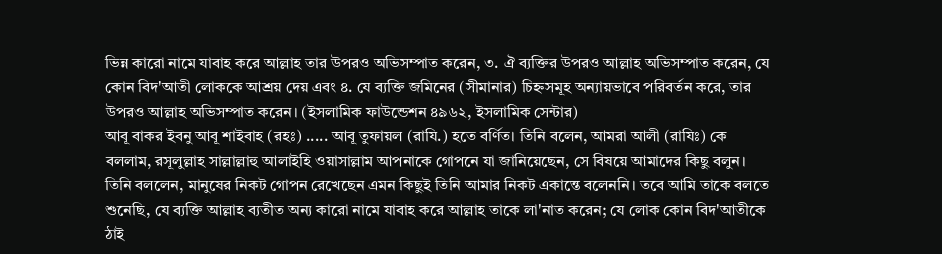ভিন্ন কারো নামে যাবাহ করে আল্লাহ তার উপরও অভিসম্পাত করেন, ৩. ঐ ব্যক্তির উপরও আল্লাহ অভিসম্পাত করেন, যে কোন বিদ'আতী লোককে আশ্রয় দেয় এবং ৪. যে ব্যক্তি জমিনের (সীমানার) চিহ্নসমূহ অন্যায়ভাবে পরিবর্তন করে, তার উপরও আল্লাহ অভিসম্পাত করেন। (ইসলামিক ফাউন্ডেশন ৪৯৬২, ইসলামিক সেন্টার)
আবূ বাকর ইবনু আবূ শাইবাহ (রহঃ) ..... আবূ তুফায়ল (রাযি.) হতে বর্ণিত। তিনি বলেন, আমরা আলী (রাযিঃ) কে বললাম, রসূলুল্লাহ সাল্লাল্লাহু আলাইহি ওয়াসাল্লাম আপনাকে গোপনে যা জানিয়েছেন, সে বিষয়ে আমাদের কিছু বলুন। তিনি বললেন, মানুষের নিকট গোপন রেখেছেন এমন কিছুই তিনি আমার নিকট একান্তে বলেননি। তবে আমি তাকে বলতে শুনেছি, যে ব্যক্তি আল্লাহ ব্যতীত অন্য কারো নামে যাবাহ করে আল্লাহ তাকে লা'নাত করেন; যে লোক কোন বিদ'আতীকে ঠাই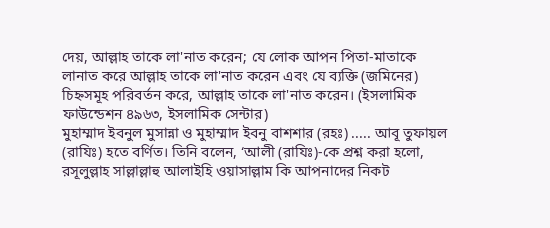দেয়, আল্লাহ তাকে লা'নাত করেন; যে লোক আপন পিতা-মাতাকে লানাত করে আল্লাহ তাকে লা'নাত করেন এবং যে ব্যক্তি (জমিনের) চিহ্নসমূহ পরিবর্তন করে, আল্লাহ তাকে লা'নাত করেন। (ইসলামিক ফাউন্ডেশন ৪৯৬৩, ইসলামিক সেন্টার)
মুহাম্মাদ ইবনুল মুসান্না ও মুহাম্মাদ ইবনু বাশশার (রহঃ) ..... আবূ তুফায়ল (রাযিঃ) হতে বর্ণিত। তিনি বলেন, ‘আলী (রাযিঃ)-কে প্রশ্ন করা হলো, রসূলুল্লাহ সাল্লাল্লাহু আলাইহি ওয়াসাল্লাম কি আপনাদের নিকট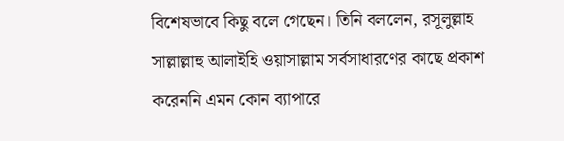বিশেষভাবে কিছু বলে গেছেন। তিনি বললেন, রসূলুল্লাহ সাল্লাল্লাহু আলাইহি ওয়াসাল্লাম সর্বসাধারণের কাছে প্রকাশ করেননি এমন কোন ব্যাপারে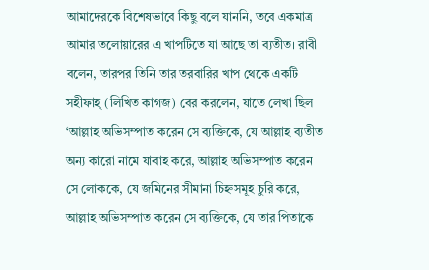আমাদেরকে বিশেষভাবে কিছু বলে যাননি, তবে একমাত্র আমার তলোয়ারের এ খাপটিতে যা আছে তা ব্যতীত। রাবী বলেন, তারপর তিনি তার তরবারির খাপ থেকে একটি সহীফাহ্ (লিখিত কাগজ) বের করলেন, যাতে লেখা ছিল ‘আল্লাহ অভিসম্পাত করেন সে ব্যক্তিকে, যে আল্লাহ ব্যতীত অন্য কারো নামে যাবাহ করে, আল্লাহ অভিসম্পাত করেন সে লোককে, যে জমিনের সীমানা চিহ্নসমূহ চুরি করে, আল্লাহ অভিসম্পাত করেন সে ব্যক্তিকে, যে তার পিতাকে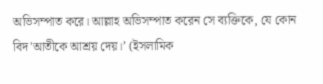অভিসম্পাত করে। আল্লাহ অভিসম্পাত করেন সে ব্যক্তিকে, যে কোন বিদ'আতীকে আশ্রয় দেয়।’ (ইসলামিক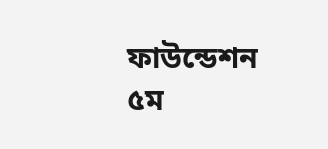ফাউন্ডেশন ৫ম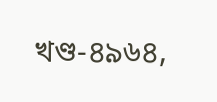খণ্ড-৪৯৬৪,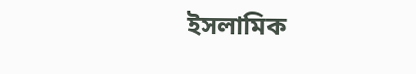ইসলামিক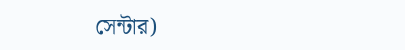সেন্টার)